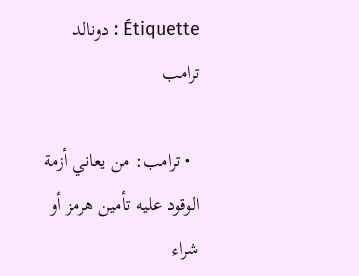Étiquette : دونالد ترامب

  • ترامب: من يعاني أزمة الوقود عليه تأمين هرمز أو شراء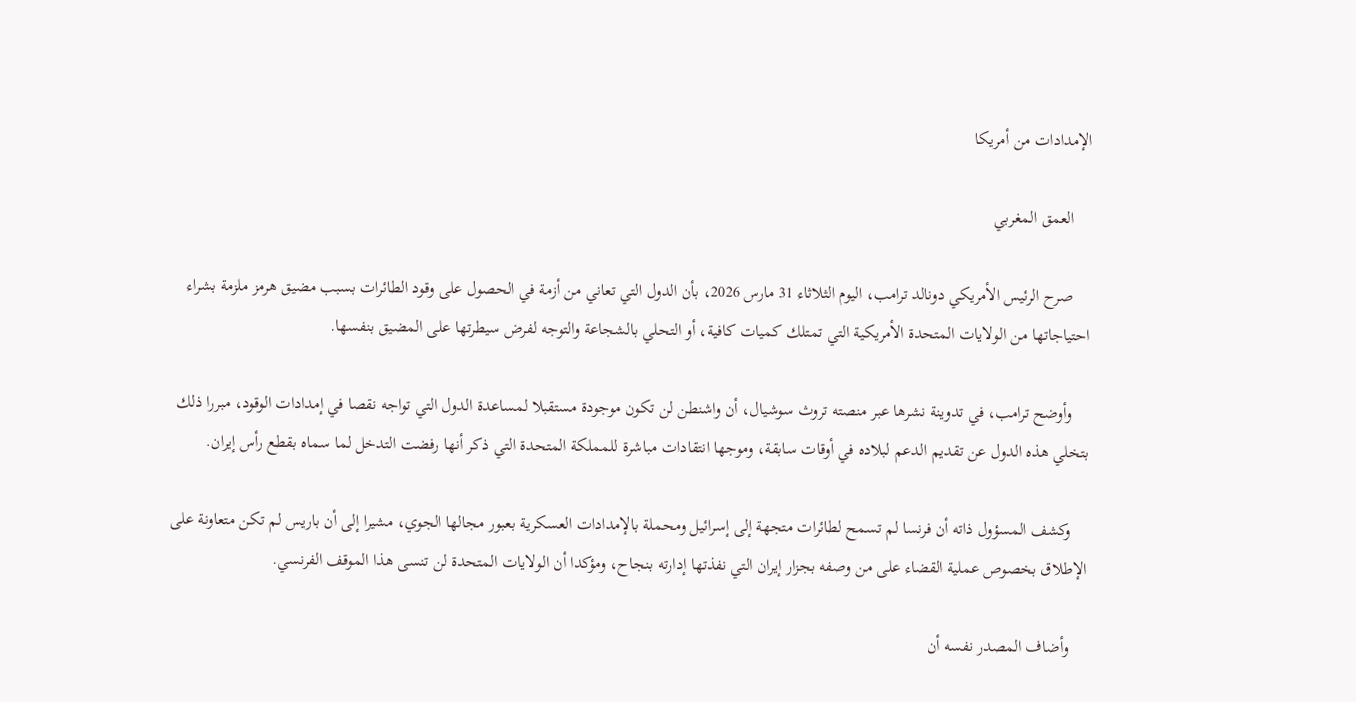الإمدادات من أمريكا

    العمق المغربي

    صرح الرئيس الأمريكي دونالد ترامب، اليوم الثلاثاء 31 مارس 2026، بأن الدول التي تعاني من أزمة في الحصول على وقود الطائرات بسبب مضيق هرمز ملزمة بشراء احتياجاتها من الولايات المتحدة الأمريكية التي تمتلك كميات كافية، أو التحلي بالشجاعة والتوجه لفرض سيطرتها على المضيق بنفسها.

    وأوضح ترامب، في تدوينة نشرها عبر منصته تروث سوشيال، أن واشنطن لن تكون موجودة مستقبلا لمساعدة الدول التي تواجه نقصا في إمدادات الوقود، مبررا ذلك بتخلي هذه الدول عن تقديم الدعم لبلاده في أوقات سابقة، وموجها انتقادات مباشرة للمملكة المتحدة التي ذكر أنها رفضت التدخل لما سماه بقطع رأس إيران.

    وكشف المسؤول ذاته أن فرنسا لم تسمح لطائرات متجهة إلى إسرائيل ومحملة بالإمدادات العسكرية بعبور مجالها الجوي، مشيرا إلى أن باريس لم تكن متعاونة على الإطلاق بخصوص عملية القضاء على من وصفه بجزار إيران التي نفذتها إدارته بنجاح، ومؤكدا أن الولايات المتحدة لن تنسى هذا الموقف الفرنسي.

    وأضاف المصدر نفسه أن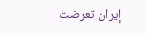إيران تعرضت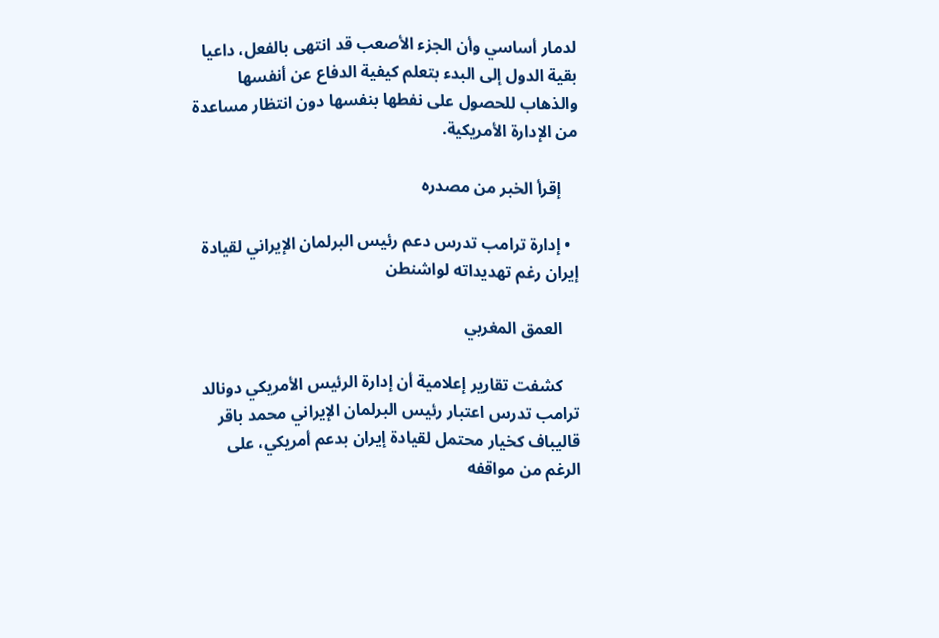لدمار أساسي وأن الجزء الأصعب قد انتهى بالفعل، داعيا بقية الدول إلى البدء بتعلم كيفية الدفاع عن أنفسها والذهاب للحصول على نفطها بنفسها دون انتظار مساعدة من الإدارة الأمريكية.

    إقرأ الخبر من مصدره

  • إدارة ترامب تدرس دعم رئيس البرلمان الإيراني لقيادة إيران رغم تهديداته لواشنطن

    العمق المغربي

    كشفت تقارير إعلامية أن إدارة الرئيس الأمريكي دونالد ترامب تدرس اعتبار رئيس البرلمان الإيراني محمد باقر قاليباف كخيار محتمل لقيادة إيران بدعم أمريكي، على الرغم من مواقفه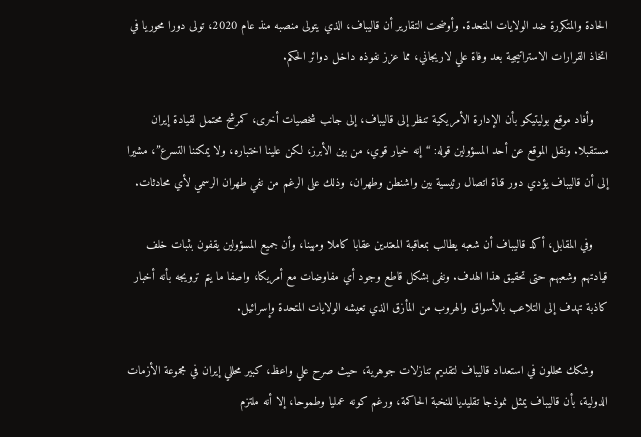الحادة والمتكررة ضد الولايات المتحدة. وأوضحت التقارير أن قاليباف، الذي يتولى منصبه منذ عام 2020، تولى دورا محوريا في اتخاذ القرارات الاستراتيجية بعد وفاة علي لاريجاني، مما عزز نفوذه داخل دوائر الحكم.

    وأفاد موقع بوليتيكو بأن الإدارة الأمريكية تنظر إلى قاليباف، إلى جانب شخصيات أخرى، كمرشح محتمل لقيادة إيران مستقبلا. ونقل الموقع عن أحد المسؤولين قوله: “إنه خيار قوي، من بين الأبرز، لكن علينا اختباره، ولا يمكننا التسرع”، مشيرا إلى أن قاليباف يؤدي دور قناة اتصال رئيسية بين واشنطن وطهران، وذلك على الرغم من نفي طهران الرسمي لأي محادثات.

    وفي المقابل، أكد قاليباف أن شعبه يطالب بمعاقبة المعتدين عقابا كاملا ومهينا، وأن جميع المسؤولين يقفون بثبات خلف قيادتهم وشعبهم حتى تحقيق هذا الهدف. ونفى بشكل قاطع وجود أي مفاوضات مع أمريكا، واصفا ما يتم ترويجه بأنه أخبار كاذبة تهدف إلى التلاعب بالأسواق والهروب من المأزق الذي تعيشه الولايات المتحدة وإسرائيل.

    وشكك محللون في استعداد قاليباف لتقديم تنازلات جوهرية، حيث صرح علي واعظ، كبير محللي إيران في مجموعة الأزمات الدولية، بأن قاليباف يمثل نموذجا تقليديا للنخبة الحاكمة، ورغم كونه عمليا وطموحا، إلا أنه ملتزم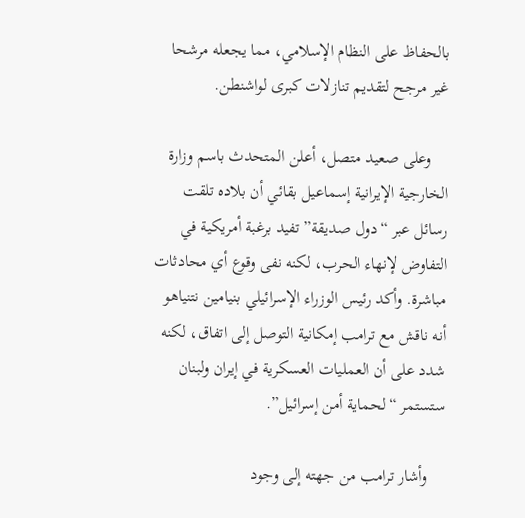بالحفاظ على النظام الإسلامي، مما يجعله مرشحا غير مرجح لتقديم تنازلات كبرى لواشنطن.

    وعلى صعيد متصل، أعلن المتحدث باسم وزارة الخارجية الإيرانية إسماعيل بقائي أن بلاده تلقت رسائل عبر “دول صديقة” تفيد برغبة أمريكية في التفاوض لإنهاء الحرب، لكنه نفى وقوع أي محادثات مباشرة. وأكد رئيس الوزراء الإسرائيلي بنيامين نتنياهو أنه ناقش مع ترامب إمكانية التوصل إلى اتفاق، لكنه شدد على أن العمليات العسكرية في إيران ولبنان ستستمر “لحماية أمن إسرائيل”.

    وأشار ترامب من جهته إلى وجود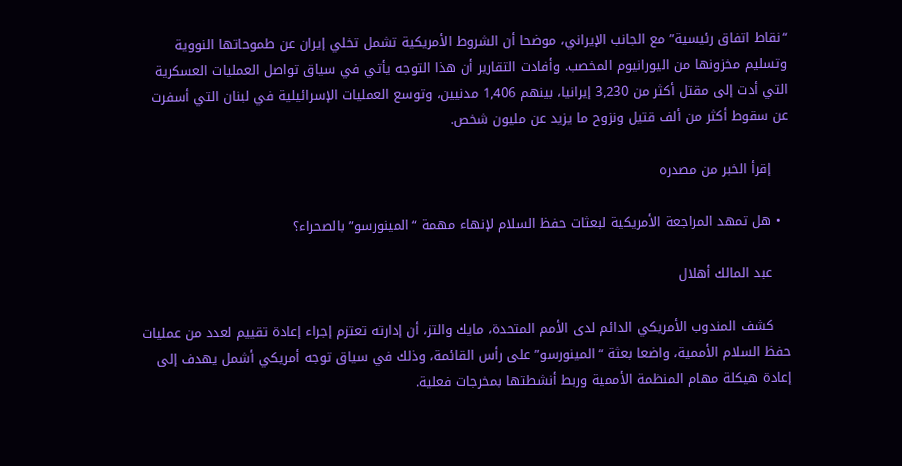“نقاط اتفاق رئيسية” مع الجانب الإيراني، موضحا أن الشروط الأمريكية تشمل تخلي إيران عن طموحاتها النووية وتسليم مخزونها من اليورانيوم المخصب. وأفادت التقارير أن هذا التوجه يأتي في سياق تواصل العمليات العسكرية التي أدت إلى مقتل أكثر من 3,230 إيرانيا، بينهم 1,406 مدنيين، وتوسع العمليات الإسرائيلية في لبنان التي أسفرت عن سقوط أكثر من ألف قتيل ونزوح ما يزيد عن مليون شخص.

    إقرأ الخبر من مصدره

  • هل تمهد المراجعة الأمريكية لبعثات حفظ السلام لإنهاء مهمة “المينورسو” بالصحراء؟

    عبد المالك أهلال

    كشف المندوب الأمريكي الدائم لدى الأمم المتحدة، مايك والتز، أن إدارته تعتزم إجراء إعادة تقييم لعدد من عمليات حفظ السلام الأممية، واضعا بعثة “المينورسو” على رأس القائمة، وذلك في سياق توجه أمريكي أشمل يهدف إلى إعادة هيكلة مهام المنظمة الأممية وربط أنشطتها بمخرجات فعلية.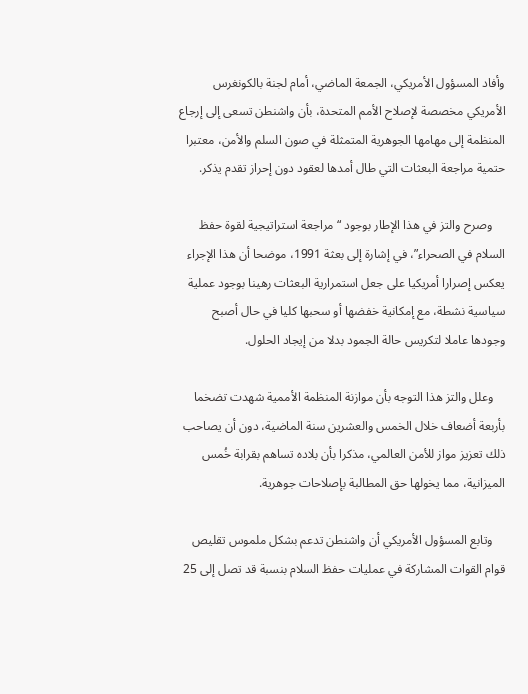وأفاد المسؤول الأمريكي، الجمعة الماضي، أمام لجنة بالكونغرس الأمريكي مخصصة لإصلاح الأمم المتحدة، بأن واشنطن تسعى إلى إرجاع المنظمة إلى مهامها الجوهرية المتمثلة في صون السلم والأمن، معتبرا حتمية مراجعة البعثات التي طال أمدها لعقود دون إحراز تقدم يذكر.

    وصرح والتز في هذا الإطار بوجود “مراجعة استراتيجية لقوة حفظ السلام في الصحراء”، في إشارة إلى بعثة 1991، موضحا أن هذا الإجراء يعكس إصرارا أمريكيا على جعل استمرارية البعثات رهينا بوجود عملية سياسية نشطة، مع إمكانية خفضها أو سحبها كليا في حال أصبح وجودها عاملا لتكريس حالة الجمود بدلا من إيجاد الحلول.

    وعلل والتز هذا التوجه بأن موازنة المنظمة الأممية شهدت تضخما بأربعة أضعاف خلال الخمس والعشرين سنة الماضية، دون أن يصاحب ذلك تعزيز مواز للأمن العالمي، مذكرا بأن بلاده تساهم بقرابة خُمس الميزانية، مما يخولها حق المطالبة بإصلاحات جوهرية.

    وتابع المسؤول الأمريكي أن واشنطن تدعم بشكل ملموس تقليص قوام القوات المشاركة في عمليات حفظ السلام بنسبة قد تصل إلى 25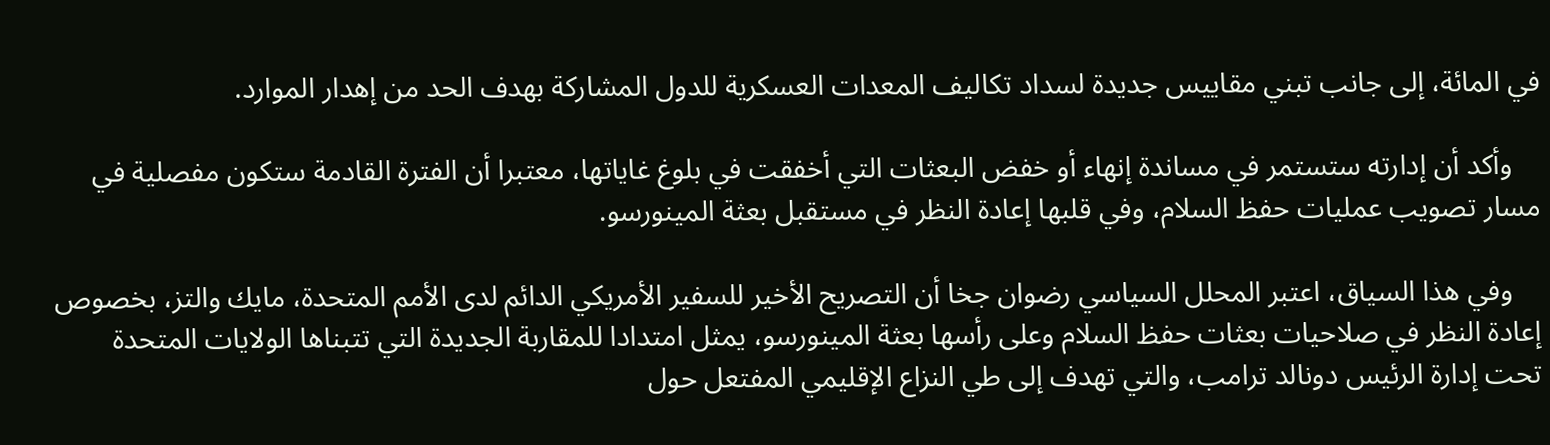في المائة، إلى جانب تبني مقاييس جديدة لسداد تكاليف المعدات العسكرية للدول المشاركة بهدف الحد من إهدار الموارد.

    وأكد أن إدارته ستستمر في مساندة إنهاء أو خفض البعثات التي أخفقت في بلوغ غاياتها، معتبرا أن الفترة القادمة ستكون مفصلية في مسار تصويب عمليات حفظ السلام، وفي قلبها إعادة النظر في مستقبل بعثة المينورسو.

    وفي هذا السياق، اعتبر المحلل السياسي رضوان جخا أن التصريح الأخير للسفير الأمريكي الدائم لدى الأمم المتحدة، مايك والتز، بخصوص إعادة النظر في صلاحيات بعثات حفظ السلام وعلى رأسها بعثة المينورسو، يمثل امتدادا للمقاربة الجديدة التي تتبناها الولايات المتحدة تحت إدارة الرئيس دونالد ترامب، والتي تهدف إلى طي النزاع الإقليمي المفتعل حول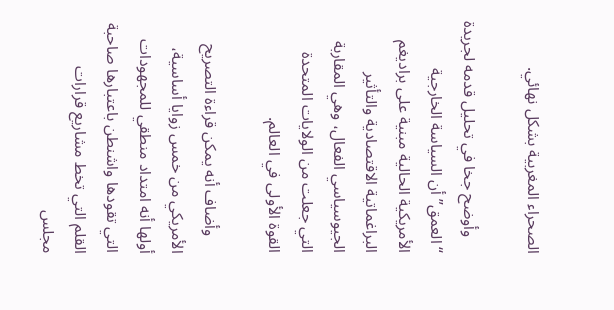الصحراء المغربية بشكل نهائي.

    وأوضح جخا في تحليل قدمه لجريدة “العمق” أن السياسة الخارجية الأمريكية الحالية مبنية على براديغم البراغماتية الاقتصادية والتأثير الجيوسياسي الفعال، وهي المقاربة التي جعلت من الولايات المتحدة القوة الأولى في العالم.

    وأضاف أنه يمكن قراءة التصريح الأمريكي من خمس زوايا أساسية، أولها أنه امتداد منطقي للمجهودات التي تقودها واشنطن باعتبارها صاحبة القلم التي تخط مشاريع قرارات مجلس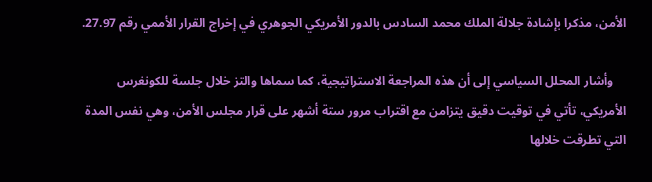الأمن، مذكرا بإشادة جلالة الملك محمد السادس بالدور الأمريكي الجوهري في إخراج القرار الأممي رقم 27.97.

    وأشار المحلل السياسي إلى أن هذه المراجعة الاستراتيجية، كما سماها والتز خلال جلسة للكونغرس الأمريكي، تأتي في توقيت دقيق يتزامن مع اقتراب مرور ستة أشهر على قرار مجلس الأمن، وهي نفس المدة التي تطرقت خلالها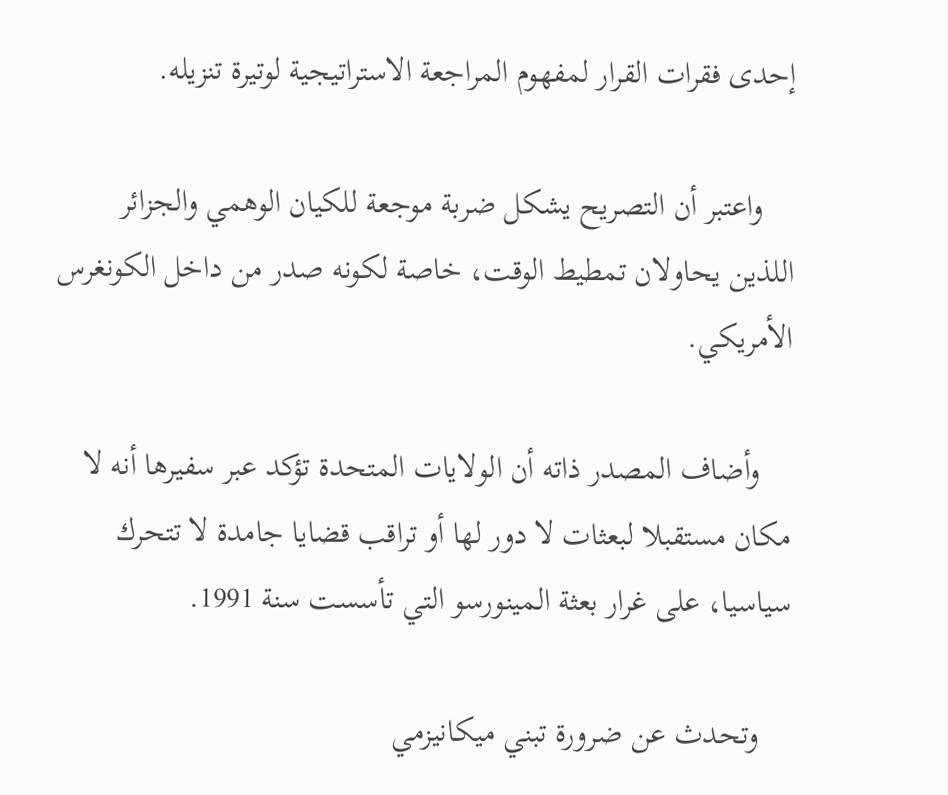إحدى فقرات القرار لمفهوم المراجعة الاستراتيجية لوتيرة تنزيله.

    واعتبر أن التصريح يشكل ضربة موجعة للكيان الوهمي والجزائر اللذين يحاولان تمطيط الوقت، خاصة لكونه صدر من داخل الكونغرس الأمريكي.

    وأضاف المصدر ذاته أن الولايات المتحدة تؤكد عبر سفيرها أنه لا مكان مستقبلا لبعثات لا دور لها أو تراقب قضايا جامدة لا تتحرك سياسيا، على غرار بعثة المينورسو التي تأسست سنة 1991.

    وتحدث عن ضرورة تبني ميكانيزمي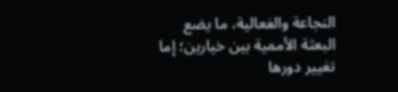النجاعة والفعالية، ما يضع البعثة الأممية بين خيارين؛ إما تغيير دورها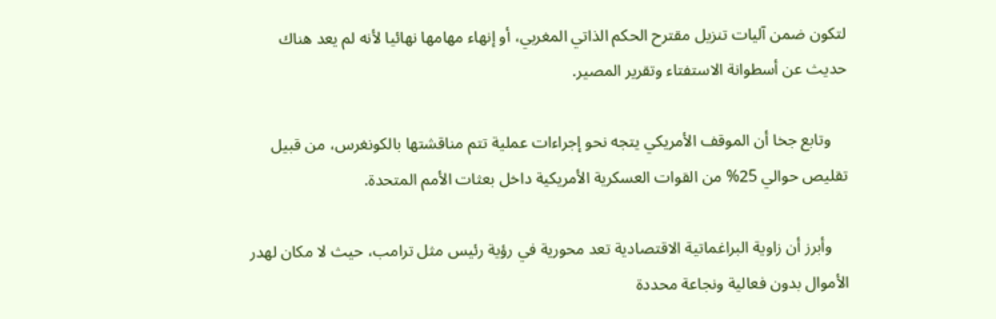لتكون ضمن آليات تنزيل مقترح الحكم الذاتي المغربي، أو إنهاء مهامها نهائيا لأنه لم يعد هناك حديث عن أسطوانة الاستفتاء وتقرير المصير.

    وتابع جخا أن الموقف الأمريكي يتجه نحو إجراءات عملية تتم مناقشتها بالكونغرس، من قبيل تقليص حوالي 25% من القوات العسكرية الأمريكية داخل بعثات الأمم المتحدة.

    وأبرز أن زاوية البراغماتية الاقتصادية تعد محورية في رؤية رئيس مثل ترامب، حيث لا مكان لهدر الأموال بدون فعالية ونجاعة محددة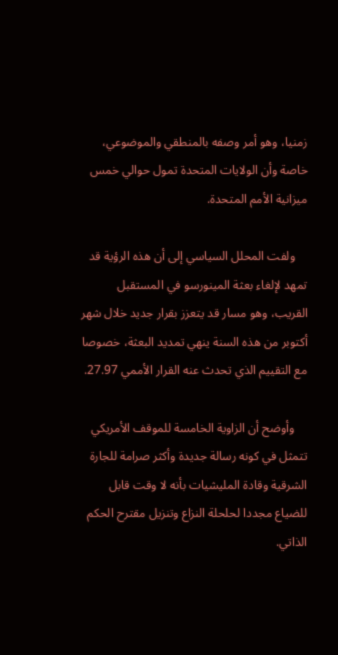زمنيا، وهو أمر وصفه بالمنطقي والموضوعي، خاصة وأن الولايات المتحدة تمول حوالي خمس ميزانية الأمم المتحدة.

    ولفت المحلل السياسي إلى أن هذه الرؤية قد تمهد لإلغاء بعثة المينورسو في المستقبل القريب، وهو مسار قد يتعزز بقرار جديد خلال شهر أكتوبر من هذه السنة ينهي تمديد البعثة، خصوصا مع التقييم الذي تحدث عنه القرار الأممي 27.97.

    وأوضح أن الزاوية الخامسة للموقف الأمريكي تتمثل في كونه رسالة جديدة وأكثر صرامة للجارة الشرقية وقادة المليشيات بأنه لا وقت قابل للضياع مجددا لحلحلة النزاع وتنزيل مقترح الحكم الذاتي.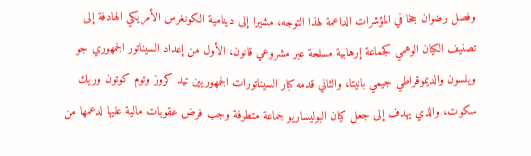وفصل رضوان جخا في المؤشرات الداعمة لهذا التوجه، مشيرا إلى دينامية الكونغرس الأمريكي الهادفة إلى تصنيف الكيان الوهمي كجماعة إرهابية مسلحة عبر مشروعي قانون، الأول من إعداد السيناتور الجمهوري جو ويلسون والديموقراطي جيمي بانيتا، والثاني قدمه كبار السيناتورات الجمهوريين تيد كروز وتوم كوتون وريك سكوت، والذي يهدف إلى جعل كيان البوليساريو جماعة متطرفة وجب فرض عقوبات مالية عليها لدعمها من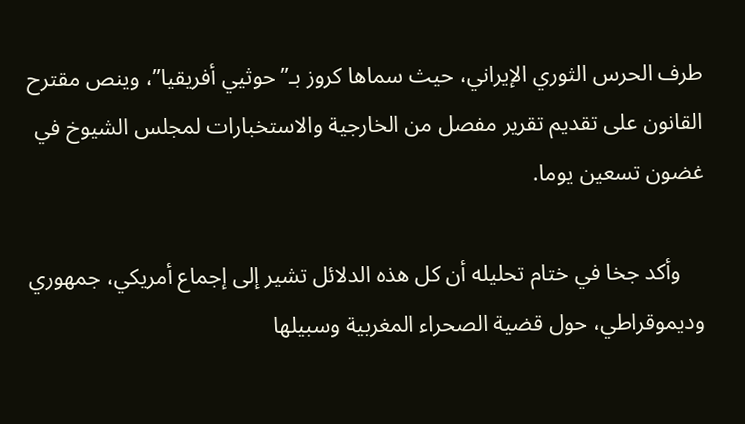طرف الحرس الثوري الإيراني، حيث سماها كروز بـ”حوثيي أفريقيا”، وينص مقترح القانون على تقديم تقرير مفصل من الخارجية والاستخبارات لمجلس الشيوخ في غضون تسعين يوما.

    وأكد جخا في ختام تحليله أن كل هذه الدلائل تشير إلى إجماع أمريكي، جمهوري وديموقراطي، حول قضية الصحراء المغربية وسبيلها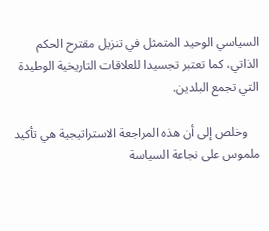السياسي الوحيد المتمثل في تنزيل مقترح الحكم الذاتي، كما تعتبر تجسيدا للعلاقات التاريخية الوطيدة التي تجمع البلدين.

    وخلص إلى أن هذه المراجعة الاستراتيجية هي تأكيد ملموس على نجاعة السياسة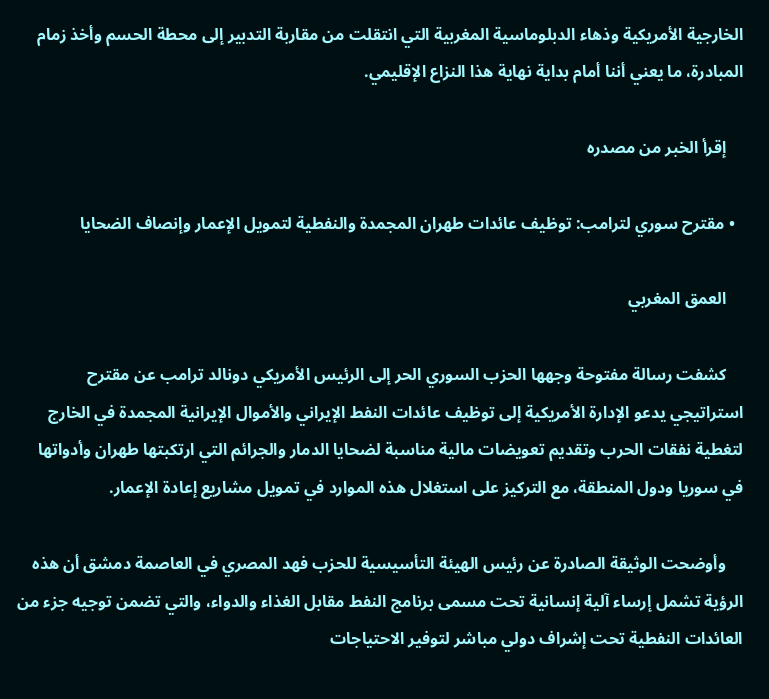الخارجية الأمريكية وذهاء الدبلوماسية المغربية التي انتقلت من مقاربة التدبير إلى محطة الحسم وأخذ زمام المبادرة، ما يعني أننا أمام بداية نهاية هذا النزاع الإقليمي.

    إقرأ الخبر من مصدره

  • مقترح سوري لترامب: توظيف عائدات طهران المجمدة والنفطية لتمويل الإعمار وإنصاف الضحايا

    العمق المغربي

    كشفت رسالة مفتوحة وجهها الحزب السوري الحر إلى الرئيس الأمريكي دونالد ترامب عن مقترح استراتيجي يدعو الإدارة الأمريكية إلى توظيف عائدات النفط الإيراني والأموال الإيرانية المجمدة في الخارج لتغطية نفقات الحرب وتقديم تعويضات مالية مناسبة لضحايا الدمار والجرائم التي ارتكبتها طهران وأدواتها في سوريا ودول المنطقة، مع التركيز على استغلال هذه الموارد في تمويل مشاريع إعادة الإعمار.

    وأوضحت الوثيقة الصادرة عن رئيس الهيئة التأسيسية للحزب فهد المصري في العاصمة دمشق أن هذه الرؤية تشمل إرساء آلية إنسانية تحت مسمى برنامج النفط مقابل الغذاء والدواء، والتي تضمن توجيه جزء من العائدات النفطية تحت إشراف دولي مباشر لتوفير الاحتياجات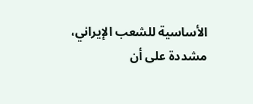الأساسية للشعب الإيراني، مشددة على أن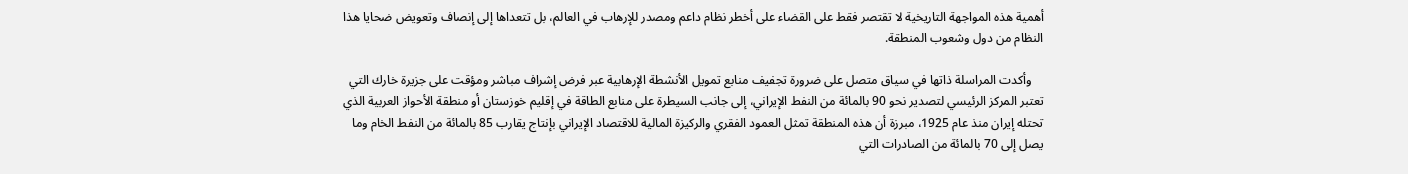أهمية هذه المواجهة التاريخية لا تقتصر فقط على القضاء على أخطر نظام داعم ومصدر للإرهاب في العالم، بل تتعداها إلى إنصاف وتعويض ضحايا هذا النظام من دول وشعوب المنطقة.

    وأكدت المراسلة ذاتها في سياق متصل على ضرورة تجفيف منابع تمويل الأنشطة الإرهابية عبر فرض إشراف مباشر ومؤقت على جزيرة خارك التي تعتبر المركز الرئيسي لتصدير نحو 90 بالمائة من النفط الإيراني، إلى جانب السيطرة على منابع الطاقة في إقليم خوزستان أو منطقة الأحواز العربية الذي تحتله إيران منذ عام 1925، مبرزة أن هذه المنطقة تمثل العمود الفقري والركيزة المالية للاقتصاد الإيراني بإنتاج يقارب 85 بالمائة من النفط الخام وما يصل إلى 70 بالمائة من الصادرات التي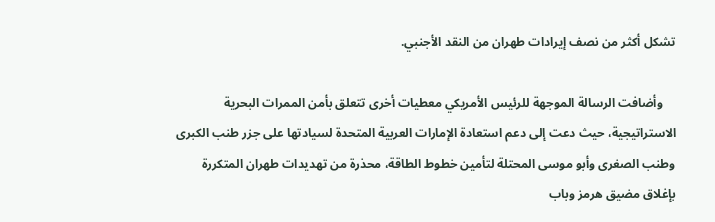تشكل أكثر من نصف إيرادات طهران من النقد الأجنبي.

    وأضافت الرسالة الموجهة للرئيس الأمريكي معطيات أخرى تتعلق بأمن الممرات البحرية الاستراتيجية، حيث دعت إلى دعم استعادة الإمارات العربية المتحدة لسيادتها على جزر طنب الكبرى وطنب الصغرى وأبو موسى المحتلة لتأمين خطوط الطاقة، محذرة من تهديدات طهران المتكررة بإغلاق مضيق هرمز وباب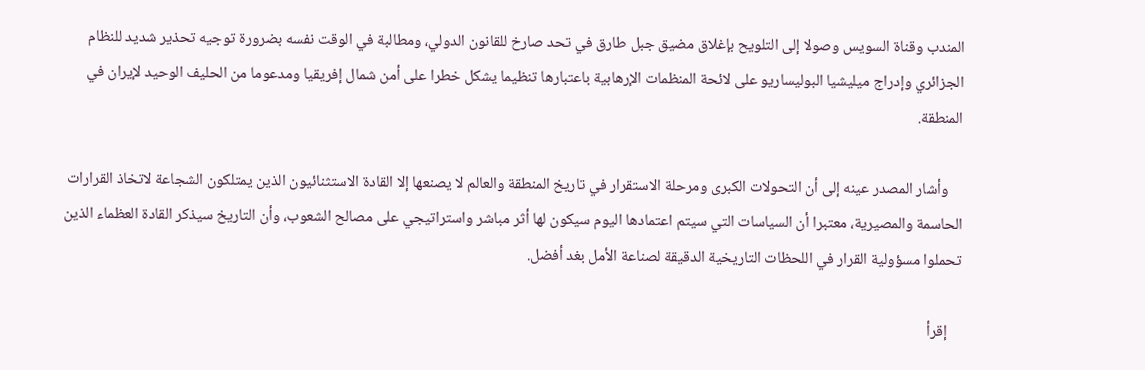المندب وقناة السويس وصولا إلى التلويح بإغلاق مضيق جبل طارق في تحد صارخ للقانون الدولي، ومطالبة في الوقت نفسه بضرورة توجيه تحذير شديد للنظام الجزائري وإدراج ميليشيا البوليساريو على لائحة المنظمات الإرهابية باعتبارها تنظيما يشكل خطرا على أمن شمال إفريقيا ومدعوما من الحليف الوحيد لإيران في المنطقة.

    وأشار المصدر عينه إلى أن التحولات الكبرى ومرحلة الاستقرار في تاريخ المنطقة والعالم لا يصنعها إلا القادة الاستثنائيون الذين يمتلكون الشجاعة لاتخاذ القرارات الحاسمة والمصيرية، معتبرا أن السياسات التي سيتم اعتمادها اليوم سيكون لها أثر مباشر واستراتيجي على مصالح الشعوب، وأن التاريخ سيذكر القادة العظماء الذين تحملوا مسؤولية القرار في اللحظات التاريخية الدقيقة لصناعة الأمل بغد أفضل.

    إقرأ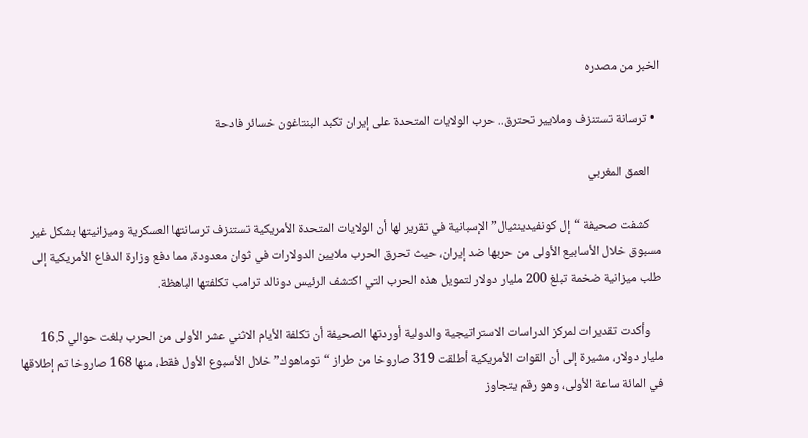الخبر من مصدره

  • ترسانة تستنزف وملايير تحترق.. حرب الولايات المتحدة على إيران تكبد البنتاغون خسائر فادحة

    العمق المغربي

    كشفت صحيفة “إل كونفيدينثيال” الإسبانية في تقرير لها أن الولايات المتحدة الأمريكية تستنزف ترسانتها العسكرية وميزانيتها بشكل غير مسبوق خلال الأسابيع الأولى من حربها ضد إيران، حيث تحرق الحرب ملايين الدولارات في ثوان معدودة، مما دفع وزارة الدفاع الأمريكية إلى طلب ميزانية ضخمة تبلغ 200 مليار دولار لتمويل هذه الحرب التي اكتشف الرئيس دونالد ترامب تكلفتها الباهظة.

    وأكدت تقديرات لمركز الدراسات الاستراتيجية والدولية أوردتها الصحيفة أن تكلفة الأيام الاثني عشر الأولى من الحرب بلغت حوالي 16.5 مليار دولار، مشيرة إلى أن القوات الأمريكية أطلقت 319 صاروخا من طراز “توماهوك” خلال الأسبوع الأول فقط، منها 168 صاروخا تم إطلاقها في المائة ساعة الأولى، وهو رقم يتجاوز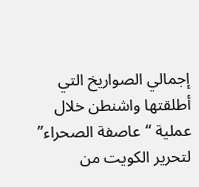إجمالي الصواريخ التي أطلقتها واشنطن خلال عملية “عاصفة الصحراء” لتحرير الكويت من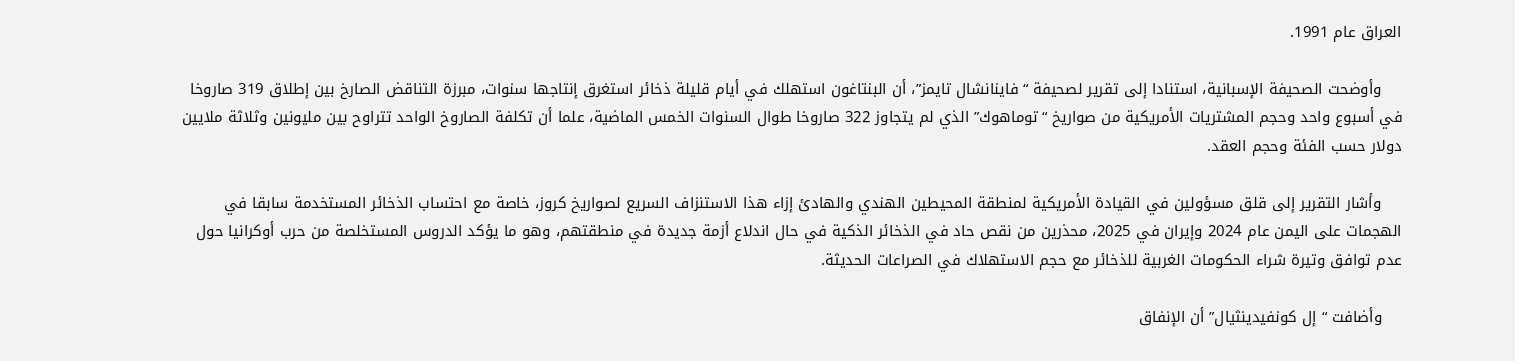العراق عام 1991.

    وأوضحت الصحيفة الإسبانية، استنادا إلى تقرير لصحيفة “فاينانشال تايمز”، أن البنتاغون استهلك في أيام قليلة ذخائر استغرق إنتاجها سنوات، مبرزة التناقض الصارخ بين إطلاق 319 صاروخا في أسبوع واحد وحجم المشتريات الأمريكية من صواريخ “توماهوك” الذي لم يتجاوز 322 صاروخا طوال السنوات الخمس الماضية، علما أن تكلفة الصاروخ الواحد تتراوح بين مليونين وثلاثة ملايين دولار حسب الفئة وحجم العقد.

    وأشار التقرير إلى قلق مسؤولين في القيادة الأمريكية لمنطقة المحيطين الهندي والهادئ إزاء هذا الاستنزاف السريع لصواريخ كروز، خاصة مع احتساب الذخائر المستخدمة سابقا في الهجمات على اليمن عام 2024 وإيران في 2025، محذرين من نقص حاد في الذخائر الذكية في حال اندلاع أزمة جديدة في منطقتهم، وهو ما يؤكد الدروس المستخلصة من حرب أوكرانيا حول عدم توافق وتيرة شراء الحكومات الغربية للذخائر مع حجم الاستهلاك في الصراعات الحديثة.

    وأضافت “إل كونفيدينثيال” أن الإنفاق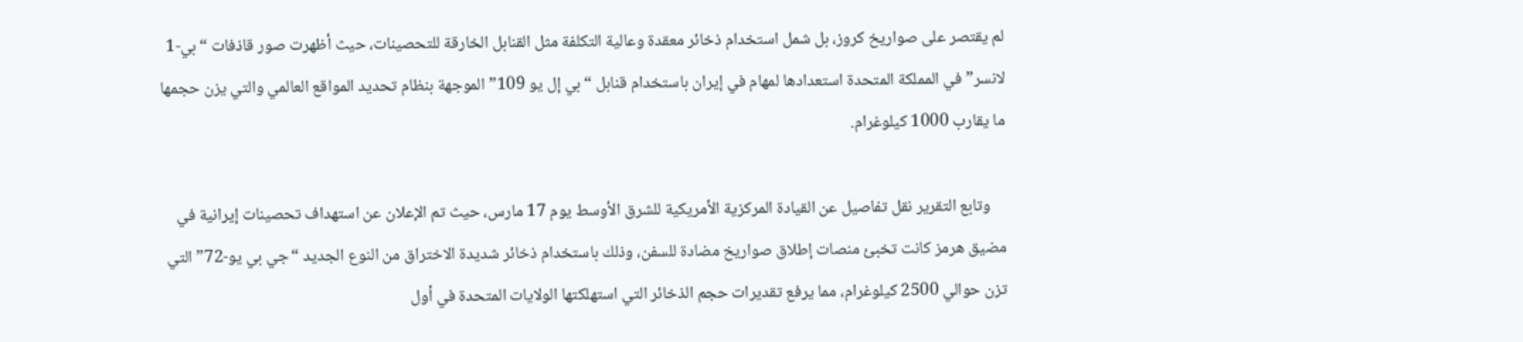لم يقتصر على صواريخ كروز، بل شمل استخدام ذخائر معقدة وعالية التكلفة مثل القنابل الخارقة للتحصينات، حيث أظهرت صور قاذفات “بي-1 لانسر” في المملكة المتحدة استعدادها لمهام في إيران باستخدام قنابل “بي إل يو 109” الموجهة بنظام تحديد المواقع العالمي والتي يزن حجمها ما يقارب 1000 كيلوغرام.

    وتابع التقرير نقل تفاصيل عن القيادة المركزية الأمريكية للشرق الأوسط يوم 17 مارس، حيث تم الإعلان عن استهداف تحصينات إيرانية في مضيق هرمز كانت تخبئ منصات إطلاق صواريخ مضادة للسفن، وذلك باستخدام ذخائر شديدة الاختراق من النوع الجديد “جي بي يو-72” التي تزن حوالي 2500 كيلوغرام، مما يرفع تقديرات حجم الذخائر التي استهلكتها الولايات المتحدة في أول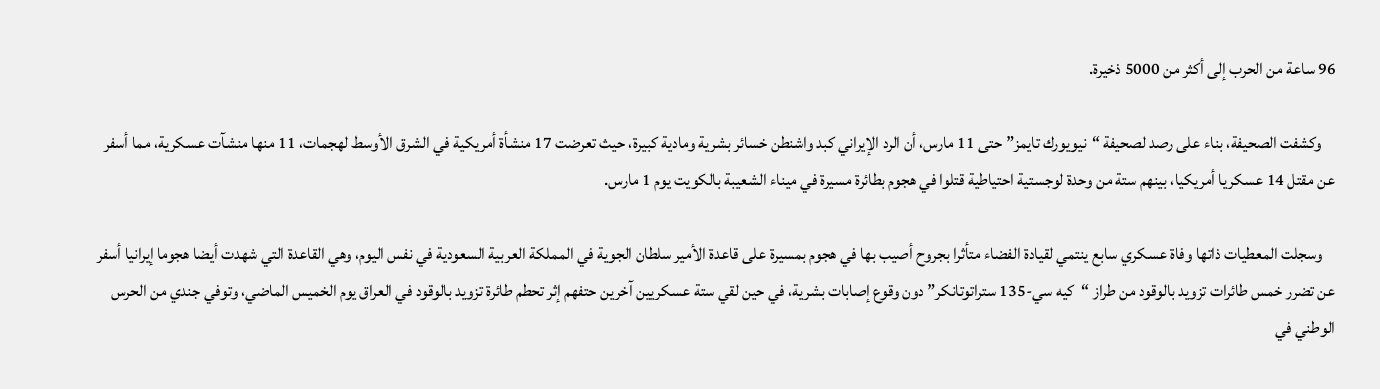96 ساعة من الحرب إلى أكثر من 5000 ذخيرة.

    وكشفت الصحيفة، بناء على رصد لصحيفة “نيويورك تايمز” حتى 11 مارس، أن الرد الإيراني كبد واشنطن خسائر بشرية ومادية كبيرة، حيث تعرضت 17 منشأة أمريكية في الشرق الأوسط لهجمات، 11 منها منشآت عسكرية، مما أسفر عن مقتل 14 عسكريا أمريكيا، بينهم ستة من وحدة لوجستية احتياطية قتلوا في هجوم بطائرة مسيرة في ميناء الشعيبة بالكويت يوم 1 مارس.

    وسجلت المعطيات ذاتها وفاة عسكري سابع ينتمي لقيادة الفضاء متأثرا بجروح أصيب بها في هجوم بمسيرة على قاعدة الأمير سلطان الجوية في المملكة العربية السعودية في نفس اليوم، وهي القاعدة التي شهدت أيضا هجوما إيرانيا أسفر عن تضرر خمس طائرات تزويد بالوقود من طراز “كيه سي-135 ستراتوتانكر” دون وقوع إصابات بشرية، في حين لقي ستة عسكريين آخرين حتفهم إثر تحطم طائرة تزويد بالوقود في العراق يوم الخميس الماضي، وتوفي جندي من الحرس الوطني في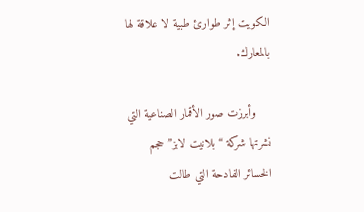الكويت إثر طوارئ طبية لا علاقة لها بالمعارك.

    وأبرزت صور الأقمار الصناعية التي نشرتها شركة “بلانيت لابز” حجم الخسائر الفادحة التي طالت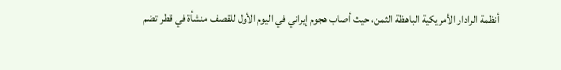أنظمة الرادار الأمريكية الباهظة الثمن، حيث أصاب هجوم إيراني في اليوم الأول للقصف منشأة في قطر تضم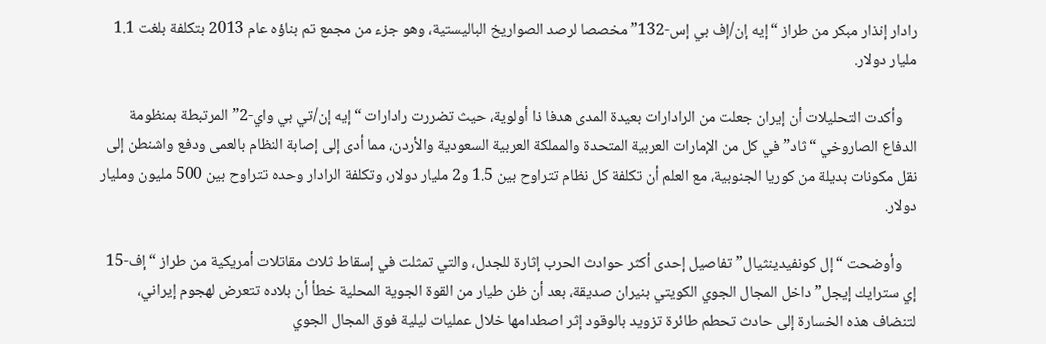رادار إنذار مبكر من طراز “إيه إن/إف بي إس-132” مخصصا لرصد الصواريخ الباليستية، وهو جزء من مجمع تم بناؤه عام 2013 بتكلفة بلغت 1.1 مليار دولار.

    وأكدت التحليلات أن إيران جعلت من الرادارات بعيدة المدى هدفا ذا أولوية، حيث تضررت رادارات “إيه إن/تي بي واي-2” المرتبطة بمنظومة الدفاع الصاروخي “ثاد” في كل من الإمارات العربية المتحدة والمملكة العربية السعودية والأردن، مما أدى إلى إصابة النظام بالعمى ودفع واشنطن إلى نقل مكونات بديلة من كوريا الجنوبية، مع العلم أن تكلفة كل نظام تتراوح بين 1.5 و2 مليار دولار، وتكلفة الرادار وحده تتراوح بين 500 مليون ومليار دولار.

    وأوضحت “إل كونفيدينثيال” تفاصيل إحدى أكثر حوادث الحرب إثارة للجدل، والتي تمثلت في إسقاط ثلاث مقاتلات أمريكية من طراز “إف-15 إي سترايك إيجل” داخل المجال الجوي الكويتي بنيران صديقة، بعد أن ظن طيار من القوة الجوية المحلية خطأ أن بلاده تتعرض لهجوم إيراني، لتنضاف هذه الخسارة إلى حادث تحطم طائرة تزويد بالوقود إثر اصطدامها خلال عمليات ليلية فوق المجال الجوي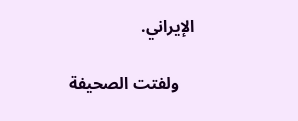الإيراني.

    ولفتت الصحيفة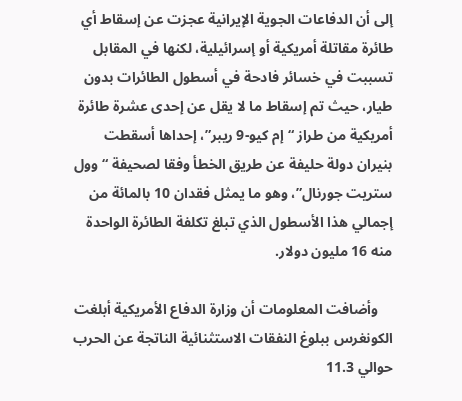إلى أن الدفاعات الجوية الإيرانية عجزت عن إسقاط أي طائرة مقاتلة أمريكية أو إسرائيلية، لكنها في المقابل تسببت في خسائر فادحة في أسطول الطائرات بدون طيار، حيث تم إسقاط ما لا يقل عن إحدى عشرة طائرة أمريكية من طراز “إم كيو-9 ريبر”، إحداها أسقطت بنيران دولة حليفة عن طريق الخطأ وفقا لصحيفة “وول ستريت جورنال”، وهو ما يمثل فقدان 10 بالمائة من إجمالي هذا الأسطول الذي تبلغ تكلفة الطائرة الواحدة منه 16 مليون دولار.

    وأضافت المعلومات أن وزارة الدفاع الأمريكية أبلغت الكونغرس ببلوغ النفقات الاستثنائية الناتجة عن الحرب حوالي 11.3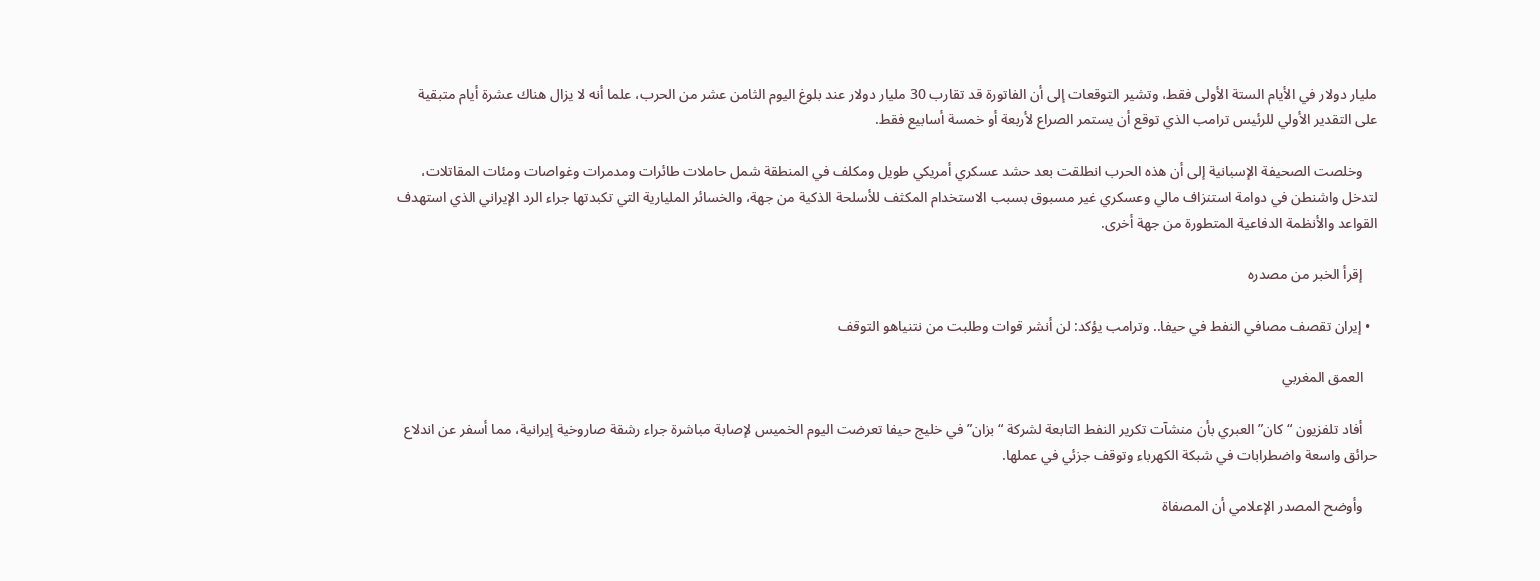مليار دولار في الأيام الستة الأولى فقط، وتشير التوقعات إلى أن الفاتورة قد تقارب 30 مليار دولار عند بلوغ اليوم الثامن عشر من الحرب، علما أنه لا يزال هناك عشرة أيام متبقية على التقدير الأولي للرئيس ترامب الذي توقع أن يستمر الصراع لأربعة أو خمسة أسابيع فقط.

    وخلصت الصحيفة الإسبانية إلى أن هذه الحرب انطلقت بعد حشد عسكري أمريكي طويل ومكلف في المنطقة شمل حاملات طائرات ومدمرات وغواصات ومئات المقاتلات، لتدخل واشنطن في دوامة استنزاف مالي وعسكري غير مسبوق بسبب الاستخدام المكثف للأسلحة الذكية من جهة، والخسائر المليارية التي تكبدتها جراء الرد الإيراني الذي استهدف القواعد والأنظمة الدفاعية المتطورة من جهة أخرى.

    إقرأ الخبر من مصدره

  • إيران تقصف مصافي النفط في حيفا.. وترامب يؤكد: لن أنشر قوات وطلبت من نتنياهو التوقف

    العمق المغربي

    أفاد تلفزيون “كان” العبري بأن منشآت تكرير النفط التابعة لشركة “بزان” في خليج حيفا تعرضت اليوم الخميس لإصابة مباشرة جراء رشقة صاروخية إيرانية، مما أسفر عن اندلاع حرائق واسعة واضطرابات في شبكة الكهرباء وتوقف جزئي في عملها.

    وأوضح المصدر الإعلامي أن المصفاة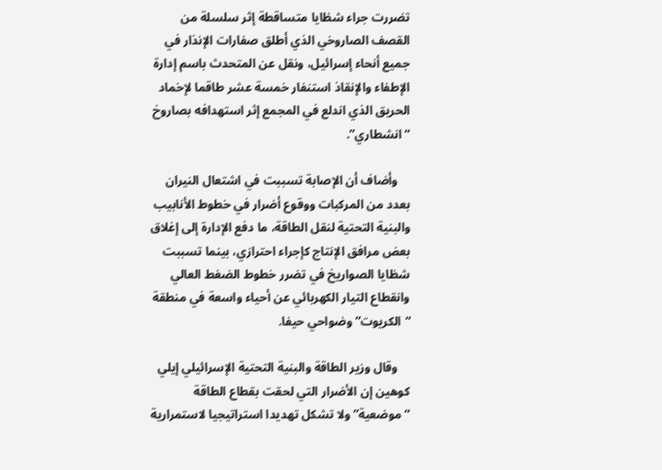تضررت جراء شظايا متساقطة إثر سلسلة من القصف الصاروخي الذي أطلق صفارات الإنذار في جميع أنحاء إسرائيل، ونقل عن المتحدث باسم إدارة الإطفاء والإنقاذ استنفار خمسة عشر طاقما لإخماد الحريق الذي اندلع في المجمع إثر استهدافه بصاروخ “انشطاري”.

    وأضاف أن الإصابة تسببت في اشتعال النيران بعدد من المركبات ووقوع أضرار في خطوط الأنابيب والبنية التحتية لنقل الطاقة، ما دفع الإدارة إلى إغلاق بعض مرافق الإنتاج كإجراء احترازي، بينما تسببت شظايا الصواريخ في تضرر خطوط الضغط العالي وانقطاع التيار الكهربائي عن أحياء واسعة في منطقة “الكريوت” وضواحي حيفا.

    وقال وزير الطاقة والبنية التحتية الإسرائيلي إيلي كوهين إن الأضرار التي لحقت بقطاع الطاقة “موضعية” ولا تشكل تهديدا استراتيجيا لاستمرارية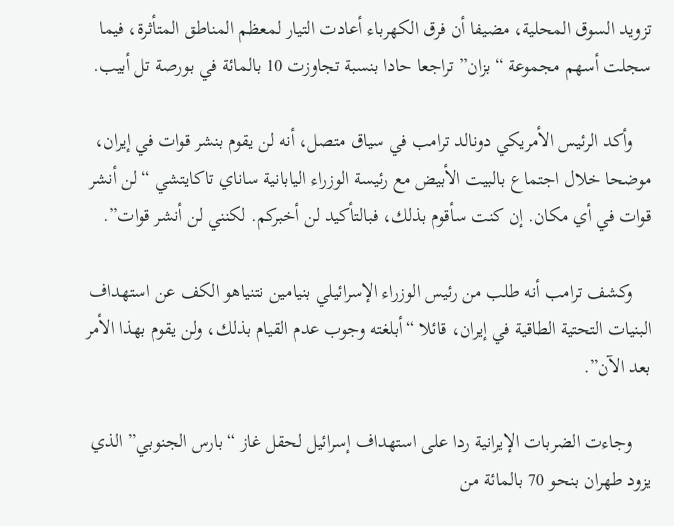تزويد السوق المحلية، مضيفا أن فرق الكهرباء أعادت التيار لمعظم المناطق المتأثرة، فيما سجلت أسهم مجموعة “بزان” تراجعا حادا بنسبة تجاوزت 10 بالمائة في بورصة تل أبيب.

    وأكد الرئيس الأمريكي دونالد ترامب في سياق متصل، أنه لن يقوم بنشر قوات في إيران، موضحا خلال اجتماع بالبيت الأبيض مع رئيسة الوزراء اليابانية ساناي تاكايتشي “لن أنشر قوات في أي مكان. إن كنت سأقوم بذلك، فبالتأكيد لن أخبركم. لكنني لن أنشر قوات”.

    وكشف ترامب أنه طلب من رئيس الوزراء الإسرائيلي بنيامين نتنياهو الكف عن استهداف البنيات التحتية الطاقية في إيران، قائلا “أبلغته وجوب عدم القيام بذلك، ولن يقوم بهذا الأمر بعد الآن”.

    وجاءت الضربات الإيرانية ردا على استهداف إسرائيل لحقل غاز “بارس الجنوبي” الذي يزود طهران بنحو 70 بالمائة من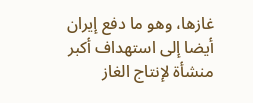غازها، وهو ما دفع إيران أيضا إلى استهداف أكبر منشأة لإنتاج الغاز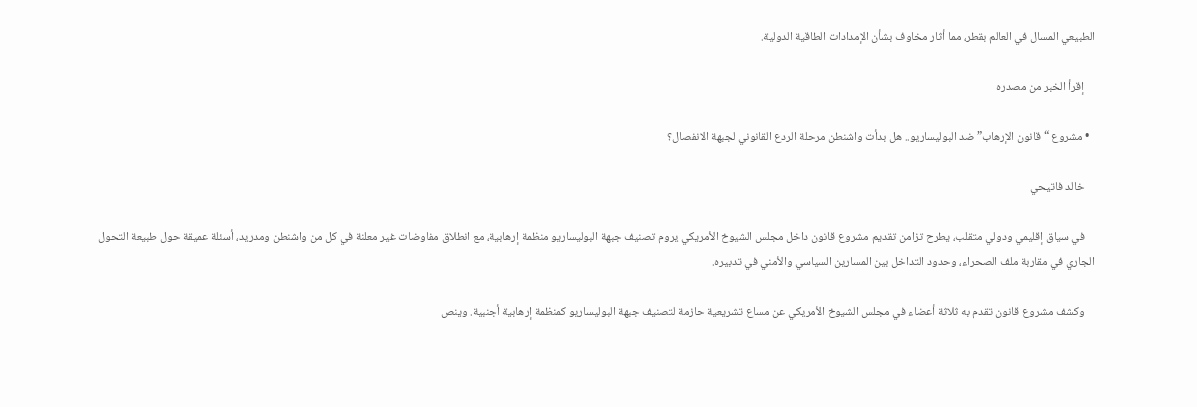الطبيعي المسال في العالم بقطر، مما أثار مخاوف بشأن الإمدادات الطاقية الدولية.

    إقرأ الخبر من مصدره

  • مشروع “قانون الإرهاب” ضد البوليساريو.. هل بدأت واشنطن مرحلة الردع القانوني لجبهة الانفصال؟

    خالد فاتيحي

    في سياق إقليمي ودولي متقلب، يطرح تزامن تقديم مشروع قانون داخل مجلس الشيوخ الأمريكي يروم تصنيف جبهة البوليساريو منظمة إرهابية، مع انطلاق مفاوضات غير معلنة في كل من واشنطن ومدريد، أسئلة عميقة حول طبيعة التحول الجاري في مقاربة ملف الصحراء، وحدود التداخل بين المسارين السياسي والأمني في تدبيره.

    وكشف مشروع قانون تقدم به ثلاثة أعضاء في مجلس الشيوخ الأمريكي عن مساع تشريعية حازمة لتصنيف جبهة البوليساريو كمنظمة إرهابية أجنبية. وينص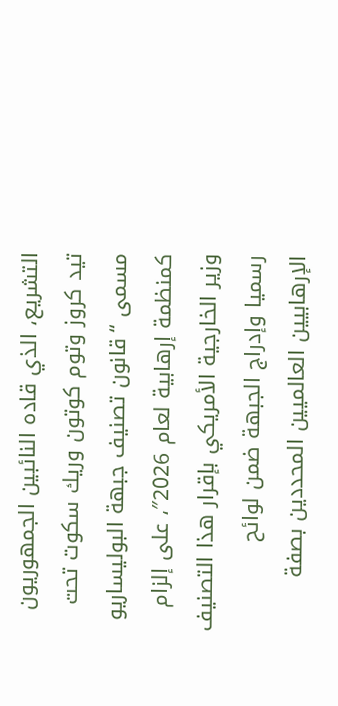التشريع، الذي قاده النائبين الجمهوريون تيد كروز وتوم كوتون وريك سكوت تحت مسمى “قانون تصنيف جبهة البوليساريو كمنظمة إرهابية لعام 2026″، على إلزام وزير الخارجية الأمريكي بإقرار هذا التصنيف رسميا وإدراج الجبهة ضمن لوائح الإرهابيين العالميين المحددين بصفة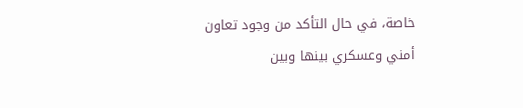خاصة، في حال التأكد من وجود تعاون أمني وعسكري بينها وبين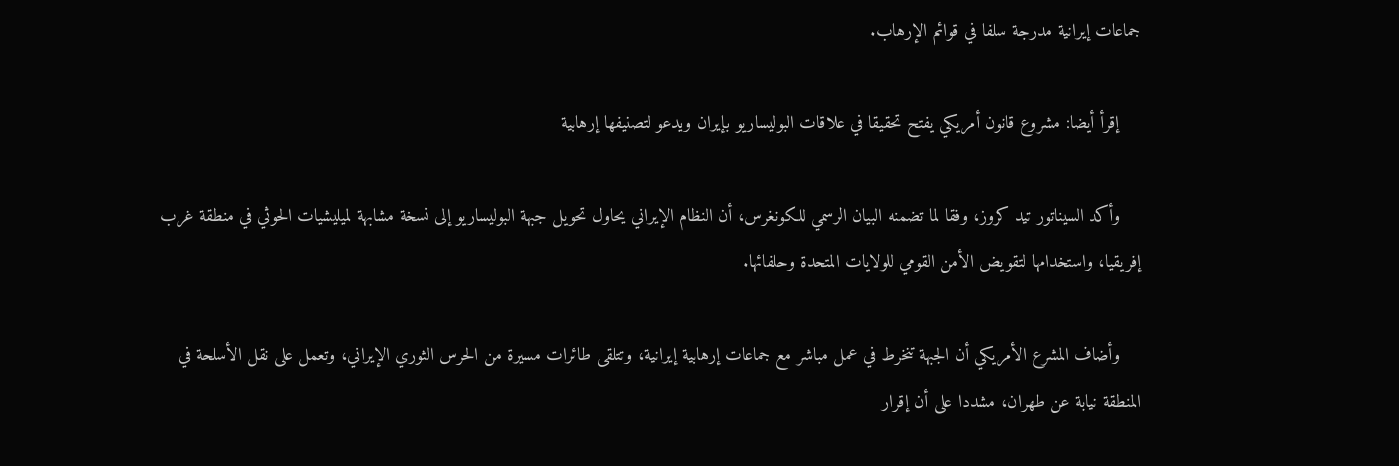جماعات إيرانية مدرجة سلفا في قوائم الإرهاب.

    إقرأ أيضا: مشروع قانون أمريكي يفتح تحقيقا في علاقات البوليساريو بإيران ويدعو لتصنيفها إرهابية

    وأكد السيناتور تيد كروز، وفقا لما تضمنه البيان الرسمي للكونغرس، أن النظام الإيراني يحاول تحويل جبهة البوليساريو إلى نسخة مشابهة لميليشيات الحوثي في منطقة غرب إفريقيا، واستخدامها لتقويض الأمن القومي للولايات المتحدة وحلفائها.

    وأضاف المشرع الأمريكي أن الجبهة تنخرط في عمل مباشر مع جماعات إرهابية إيرانية، وتتلقى طائرات مسيرة من الحرس الثوري الإيراني، وتعمل على نقل الأسلحة في المنطقة نيابة عن طهران، مشددا على أن إقرار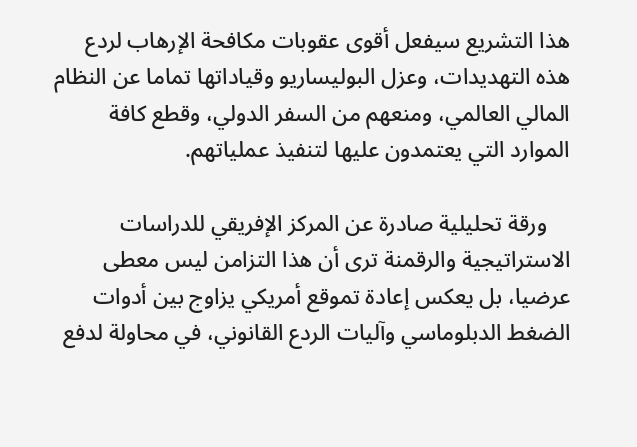هذا التشريع سيفعل أقوى عقوبات مكافحة الإرهاب لردع هذه التهديدات، وعزل البوليساريو وقياداتها تماما عن النظام المالي العالمي، ومنعهم من السفر الدولي، وقطع كافة الموارد التي يعتمدون عليها لتنفيذ عملياتهم.

    ورقة تحليلية صادرة عن المركز الإفريقي للدراسات الاستراتيجية والرقمنة ترى أن هذا التزامن ليس معطى عرضيا، بل يعكس إعادة تموقع أمريكي يزاوج بين أدوات الضغط الدبلوماسي وآليات الردع القانوني، في محاولة لدفع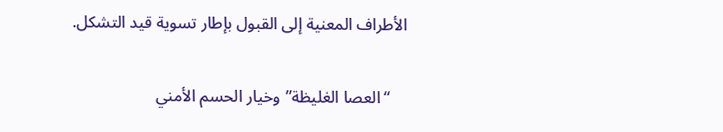الأطراف المعنية إلى القبول بإطار تسوية قيد التشكل.

    “العصا الغليظة”وخيار الحسم الأمني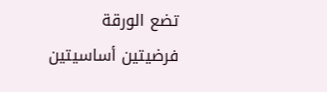تضع الورقة فرضيتين أساسيتين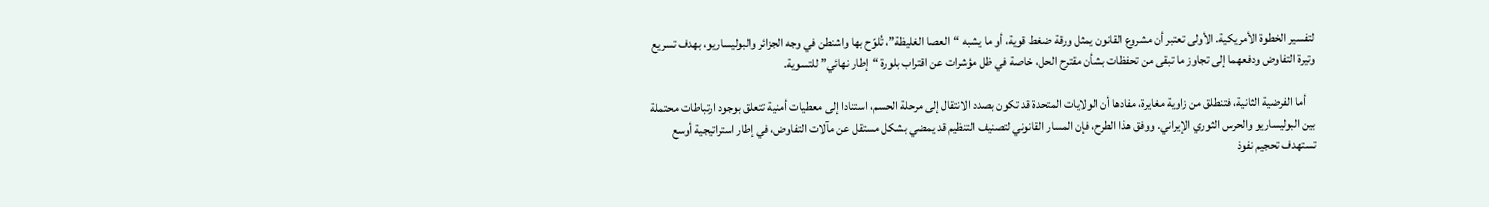لتفسير الخطوة الأمريكية. الأولى تعتبر أن مشروع القانون يمثل ورقة ضغط قوية، أو ما يشبه “العصا الغليظة”، تُلوّح بها واشنطن في وجه الجزائر والبوليساريو، بهدف تسريع وتيرة التفاوض ودفعهما إلى تجاوز ما تبقى من تحفظات بشأن مقترح الحل، خاصة في ظل مؤشرات عن اقتراب بلورة “إطار نهائي” للتسوية.

    أما الفرضية الثانية، فتنطلق من زاوية مغايرة، مفادها أن الولايات المتحدة قد تكون بصدد الانتقال إلى مرحلة الحسم، استنادا إلى معطيات أمنية تتعلق بوجود ارتباطات محتملة بين البوليساريو والحرس الثوري الإيراني. ووفق هذا الطرح، فإن المسار القانوني لتصنيف التنظيم قد يمضي بشكل مستقل عن مآلات التفاوض، في إطار استراتيجية أوسع تستهدف تحجيم نفوذ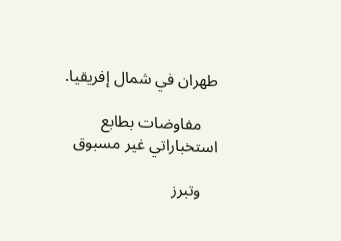طهران في شمال إفريقيا.

    مفاوضات بطابع استخباراتي غير مسبوق

    وتبرز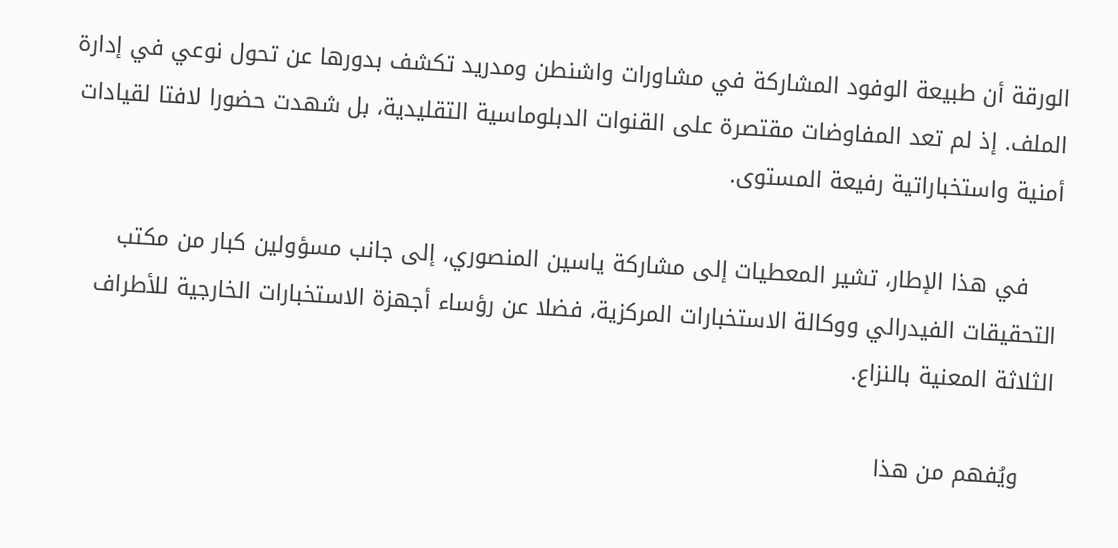الورقة أن طبيعة الوفود المشاركة في مشاورات واشنطن ومدريد تكشف بدورها عن تحول نوعي في إدارة الملف. إذ لم تعد المفاوضات مقتصرة على القنوات الدبلوماسية التقليدية، بل شهدت حضورا لافتا لقيادات أمنية واستخباراتية رفيعة المستوى.

    في هذا الإطار، تشير المعطيات إلى مشاركة ياسين المنصوري، إلى جانب مسؤولين كبار من مكتب التحقيقات الفيدرالي ووكالة الاستخبارات المركزية، فضلا عن رؤساء أجهزة الاستخبارات الخارجية للأطراف الثلاثة المعنية بالنزاع.

    ويُفهم من هذا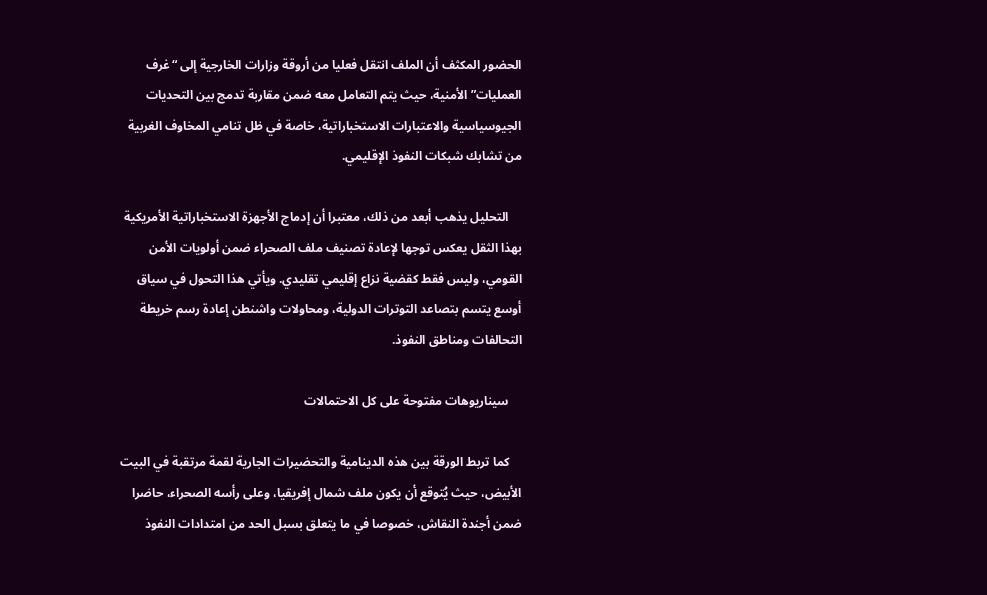الحضور المكثف أن الملف انتقل فعليا من أروقة وزارات الخارجية إلى “غرف العمليات” الأمنية، حيث يتم التعامل معه ضمن مقاربة تدمج بين التحديات الجيوسياسية والاعتبارات الاستخباراتية، خاصة في ظل تنامي المخاوف الغربية من تشابك شبكات النفوذ الإقليمي.

    التحليل يذهب أبعد من ذلك، معتبرا أن إدماج الأجهزة الاستخباراتية الأمريكية بهذا الثقل يعكس توجها لإعادة تصنيف ملف الصحراء ضمن أولويات الأمن القومي، وليس فقط كقضية نزاع إقليمي تقليدي. ويأتي هذا التحول في سياق أوسع يتسم بتصاعد التوترات الدولية، ومحاولات واشنطن إعادة رسم خريطة التحالفات ومناطق النفوذ.

    سيناريوهات مفتوحة على كل الاحتمالات

    كما تربط الورقة بين هذه الدينامية والتحضيرات الجارية لقمة مرتقبة في البيت الأبيض، حيث يُتوقع أن يكون ملف شمال إفريقيا، وعلى رأسه الصحراء، حاضرا ضمن أجندة النقاش، خصوصا في ما يتعلق بسبل الحد من امتدادات النفوذ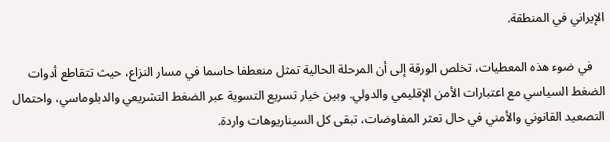الإيراني في المنطقة.

    في ضوء هذه المعطيات، تخلص الورقة إلى أن المرحلة الحالية تمثل منعطفا حاسما في مسار النزاع، حيث تتقاطع أدوات الضغط السياسي مع اعتبارات الأمن الإقليمي والدولي. وبين خيار تسريع التسوية عبر الضغط التشريعي والدبلوماسي، واحتمال التصعيد القانوني والأمني في حال تعثر المفاوضات، تبقى كل السيناريوهات واردة.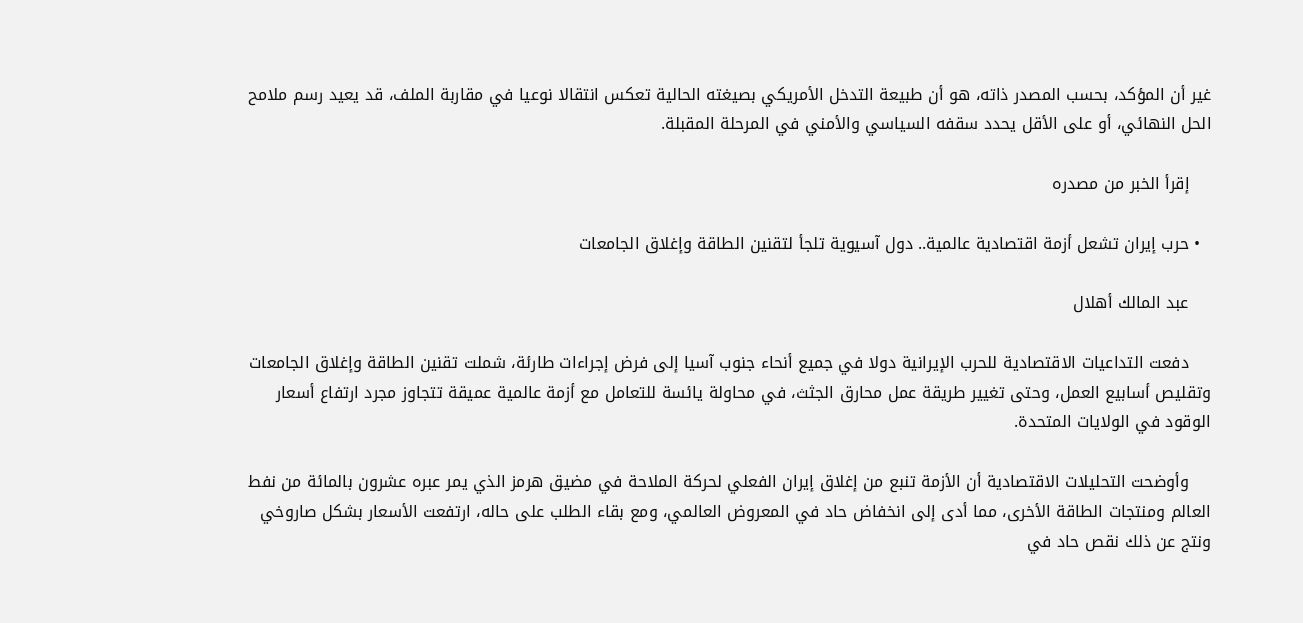غير أن المؤكد، بحسب المصدر ذاته، هو أن طبيعة التدخل الأمريكي بصيغته الحالية تعكس انتقالا نوعيا في مقاربة الملف، قد يعيد رسم ملامح الحل النهائي، أو على الأقل يحدد سقفه السياسي والأمني في المرحلة المقبلة.

    إقرأ الخبر من مصدره

  • حرب إيران تشعل أزمة اقتصادية عالمية.. دول آسيوية تلجأ لتقنين الطاقة وإغلاق الجامعات

    عبد المالك أهلال

    دفعت التداعيات الاقتصادية للحرب الإيرانية دولا في جميع أنحاء جنوب آسيا إلى فرض إجراءات طارئة، شملت تقنين الطاقة وإغلاق الجامعات وتقليص أسابيع العمل، وحتى تغيير طريقة عمل محارق الجثث، في محاولة يائسة للتعامل مع أزمة عالمية عميقة تتجاوز مجرد ارتفاع أسعار الوقود في الولايات المتحدة.

    وأوضحت التحليلات الاقتصادية أن الأزمة تنبع من إغلاق إيران الفعلي لحركة الملاحة في مضيق هرمز الذي يمر عبره عشرون بالمائة من نفط العالم ومنتجات الطاقة الأخرى، مما أدى إلى انخفاض حاد في المعروض العالمي، ومع بقاء الطلب على حاله، ارتفعت الأسعار بشكل صاروخي ونتج عن ذلك نقص حاد في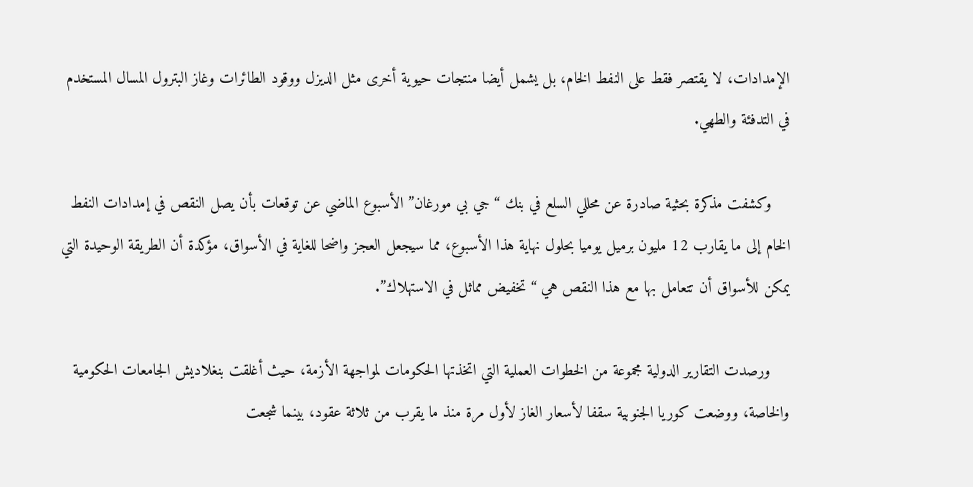الإمدادات، لا يقتصر فقط على النفط الخام، بل يشمل أيضا منتجات حيوية أخرى مثل الديزل ووقود الطائرات وغاز البترول المسال المستخدم في التدفئة والطهي.

    وكشفت مذكرة بحثية صادرة عن محللي السلع في بنك “جي بي مورغان” الأسبوع الماضي عن توقعات بأن يصل النقص في إمدادات النفط الخام إلى ما يقارب 12 مليون برميل يوميا بحلول نهاية هذا الأسبوع، مما سيجعل العجز واضحا للغاية في الأسواق، مؤكدة أن الطريقة الوحيدة التي يمكن للأسواق أن تتعامل بها مع هذا النقص هي “تخفيض مماثل في الاستهلاك”.

    ورصدت التقارير الدولية مجموعة من الخطوات العملية التي اتخذتها الحكومات لمواجهة الأزمة، حيث أغلقت بنغلاديش الجامعات الحكومية والخاصة، ووضعت كوريا الجنوبية سقفا لأسعار الغاز لأول مرة منذ ما يقرب من ثلاثة عقود، بينما شجعت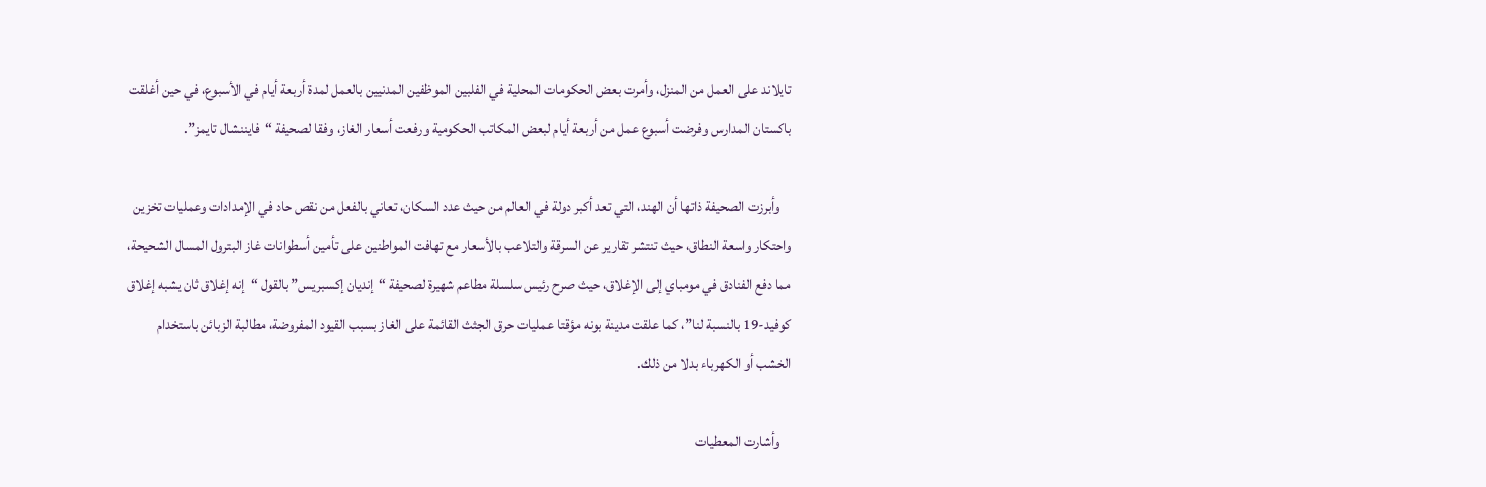تايلاند على العمل من المنزل، وأمرت بعض الحكومات المحلية في الفلبين الموظفين المدنيين بالعمل لمدة أربعة أيام في الأسبوع، في حين أغلقت باكستان المدارس وفرضت أسبوع عمل من أربعة أيام لبعض المكاتب الحكومية ورفعت أسعار الغاز، وفقا لصحيفة “فايننشال تايمز”.

    وأبرزت الصحيفة ذاتها أن الهند، التي تعد أكبر دولة في العالم من حيث عدد السكان، تعاني بالفعل من نقص حاد في الإمدادات وعمليات تخزين واحتكار واسعة النطاق، حيث تنتشر تقارير عن السرقة والتلاعب بالأسعار مع تهافت المواطنين على تأمين أسطوانات غاز البترول المسال الشحيحة، مما دفع الفنادق في مومباي إلى الإغلاق، حيث صرح رئيس سلسلة مطاعم شهيرة لصحيفة “إنديان إكسبريس” بالقول “إنه إغلاق ثان يشبه إغلاق كوفيد-19 بالنسبة لنا”، كما علقت مدينة بونه مؤقتا عمليات حرق الجثث القائمة على الغاز بسبب القيود المفروضة، مطالبة الزبائن باستخدام الخشب أو الكهرباء بدلا من ذلك.

    وأشارت المعطيات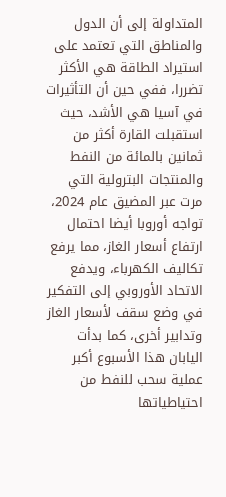المتداولة إلى أن الدول والمناطق التي تعتمد على استيراد الطاقة هي الأكثر تضررا، ففي حين أن التأثيرات في آسيا هي الأشد، حيث استقبلت القارة أكثر من ثمانين بالمائة من النفط والمنتجات البترولية التي مرت عبر المضيق عام 2024، تواجه أوروبا أيضا احتمال ارتفاع أسعار الغاز، مما يرفع تكاليف الكهرباء، ويدفع الاتحاد الأوروبي إلى التفكير في وضع سقف لأسعار الغاز وتدابير أخرى، كما بدأت اليابان هذا الأسبوع أكبر عملية سحب للنفط من احتياطياتها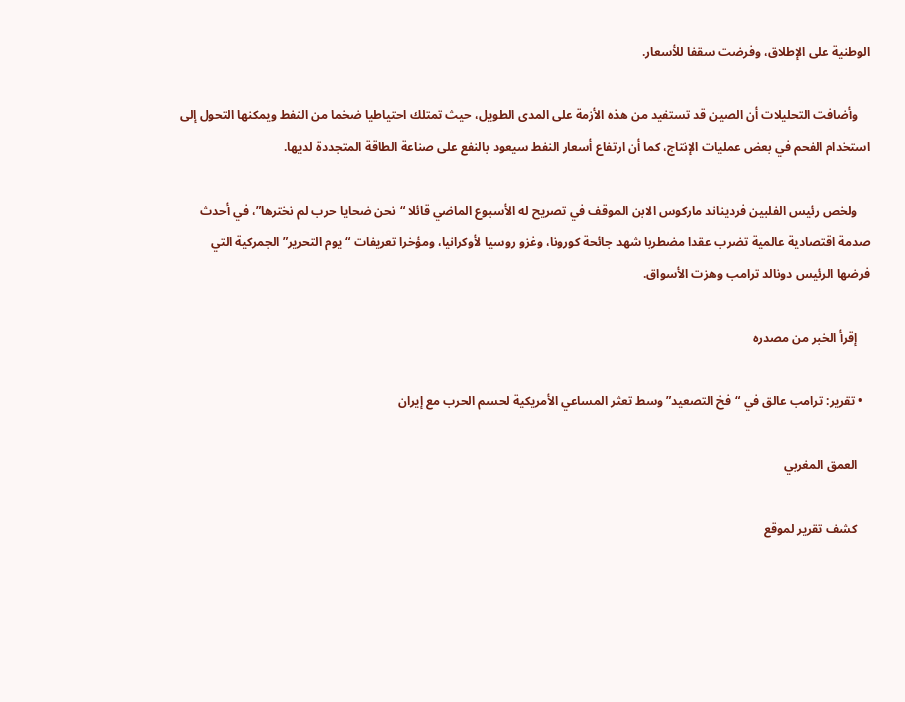الوطنية على الإطلاق، وفرضت سقفا للأسعار.

    وأضافت التحليلات أن الصين قد تستفيد من هذه الأزمة على المدى الطويل، حيث تمتلك احتياطيا ضخما من النفط ويمكنها التحول إلى استخدام الفحم في بعض عمليات الإنتاج، كما أن ارتفاع أسعار النفط سيعود بالنفع على صناعة الطاقة المتجددة لديها.

    ولخص رئيس الفلبين فرديناند ماركوس الابن الموقف في تصريح له الأسبوع الماضي قائلا “نحن ضحايا حرب لم نخترها”، في أحدث صدمة اقتصادية عالمية تضرب عقدا مضطربا شهد جائحة كورونا، وغزو روسيا لأوكرانيا، ومؤخرا تعريفات “يوم التحرير” الجمركية التي فرضها الرئيس دونالد ترامب وهزت الأسواق.

    إقرأ الخبر من مصدره

  • تقرير: ترامب عالق في “فخ التصعيد” وسط تعثر المساعي الأمريكية لحسم الحرب مع إيران

    العمق المغربي

    كشف تقرير لموقع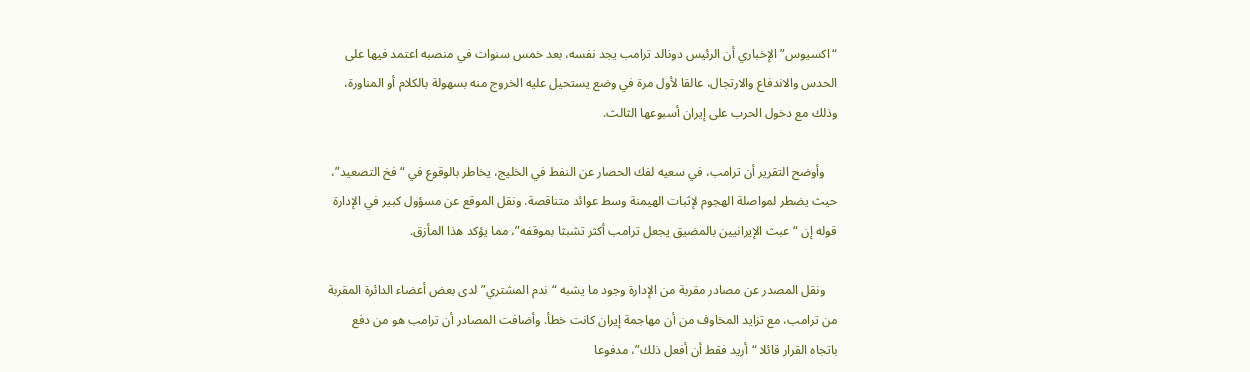“اكسيوس” الإخباري أن الرئيس دونالد ترامب يجد نفسه، بعد خمس سنوات في منصبه اعتمد فيها على الحدس والاندفاع والارتجال، عالقا لأول مرة في وضع يستحيل عليه الخروج منه بسهولة بالكلام أو المناورة، وذلك مع دخول الحرب على إيران أسبوعها الثالث.

    وأوضح التقرير أن ترامب، في سعيه لفك الحصار عن النفط في الخليج، يخاطر بالوقوع في “فخ التصعيد”، حيث يضطر لمواصلة الهجوم لإثبات الهيمنة وسط عوائد متناقصة. ونقل الموقع عن مسؤول كبير في الإدارة قوله إن “عبث الإيرانيين بالمضيق يجعل ترامب أكثر تشبثا بموقفه”، مما يؤكد هذا المأزق.

    ونقل المصدر عن مصادر مقربة من الإدارة وجود ما يشبه “ندم المشتري” لدى بعض أعضاء الدائرة المقربة من ترامب، مع تزايد المخاوف من أن مهاجمة إيران كانت خطأ. وأضافت المصادر أن ترامب هو من دفع باتجاه القرار قائلا “أريد فقط أن أفعل ذلك”، مدفوعا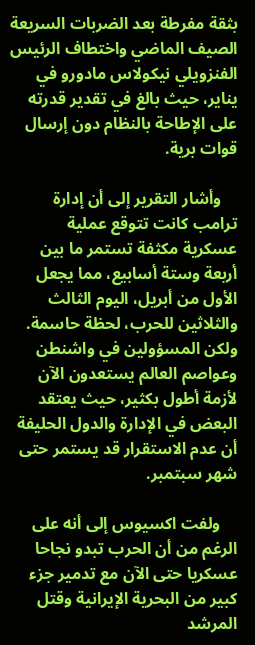بثقة مفرطة بعد الضربات السريعة الصيف الماضي واختطاف الرئيس الفنزويلي نيكولاس مادورو في يناير، حيث بالغ في تقدير قدرته على الإطاحة بالنظام دون إرسال قوات برية.

    وأشار التقرير إلى أن إدارة ترامب كانت تتوقع عملية عسكرية مكثفة تستمر ما بين أربعة وستة أسابيع، مما يجعل الأول من أبريل، اليوم الثالث والثلاثين للحرب، لحظة حاسمة. ولكن المسؤولين في واشنطن وعواصم العالم يستعدون الآن لأزمة أطول بكثير، حيث يعتقد البعض في الإدارة والدول الحليفة أن عدم الاستقرار قد يستمر حتى شهر سبتمبر.

    ولفت اكسيوس إلى أنه على الرغم من أن الحرب تبدو نجاحا عسكريا حتى الآن مع تدمير جزء كبير من البحرية الإيرانية وقتل المرشد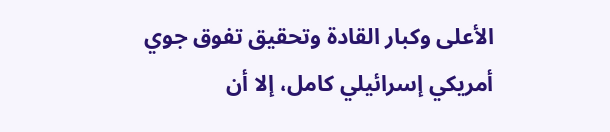الأعلى وكبار القادة وتحقيق تفوق جوي أمريكي إسرائيلي كامل، إلا أن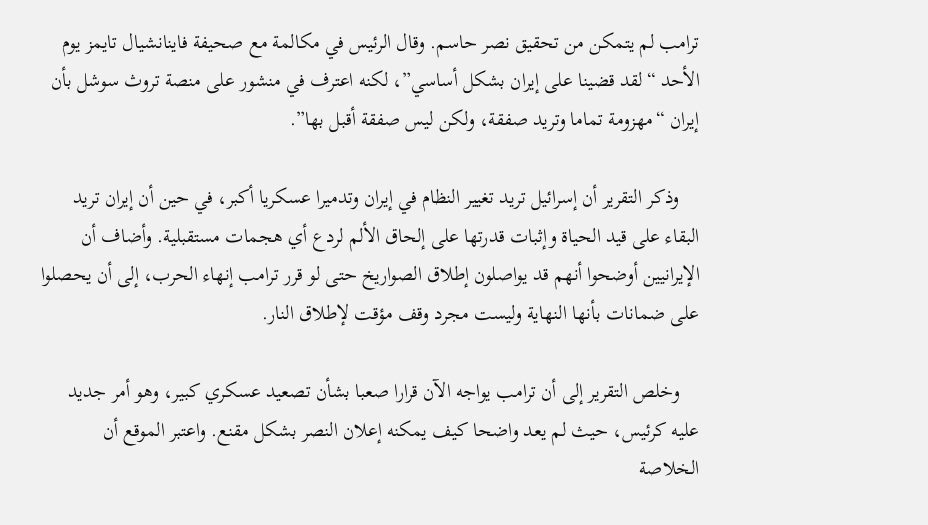ترامب لم يتمكن من تحقيق نصر حاسم. وقال الرئيس في مكالمة مع صحيفة فاينانشيال تايمز يوم الأحد “لقد قضينا على إيران بشكل أساسي”، لكنه اعترف في منشور على منصة تروث سوشل بأن إيران “مهزومة تماما وتريد صفقة، ولكن ليس صفقة أقبل بها”.

    وذكر التقرير أن إسرائيل تريد تغيير النظام في إيران وتدميرا عسكريا أكبر، في حين أن إيران تريد البقاء على قيد الحياة وإثبات قدرتها على إلحاق الألم لردع أي هجمات مستقبلية. وأضاف أن الإيرانيين أوضحوا أنهم قد يواصلون إطلاق الصواريخ حتى لو قرر ترامب إنهاء الحرب، إلى أن يحصلوا على ضمانات بأنها النهاية وليست مجرد وقف مؤقت لإطلاق النار.

    وخلص التقرير إلى أن ترامب يواجه الآن قرارا صعبا بشأن تصعيد عسكري كبير، وهو أمر جديد عليه كرئيس، حيث لم يعد واضحا كيف يمكنه إعلان النصر بشكل مقنع. واعتبر الموقع أن الخلاصة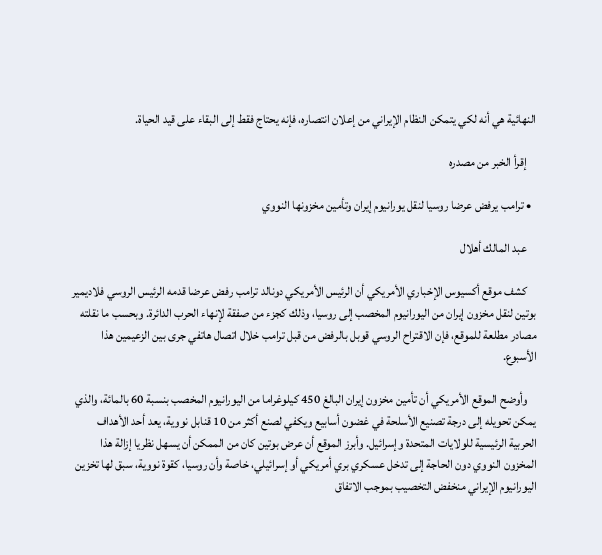النهائية هي أنه لكي يتمكن النظام الإيراني من إعلان انتصاره، فإنه يحتاج فقط إلى البقاء على قيد الحياة.

    إقرأ الخبر من مصدره

  • ترامب يرفض عرضا روسيا لنقل يورانيوم إيران وتأمين مخزونها النووي

    عبد المالك أهلال

    كشف موقع أكسيوس الإخباري الأمريكي أن الرئيس الأمريكي دونالد ترامب رفض عرضا قدمه الرئيس الروسي فلاديمير بوتين لنقل مخزون إيران من اليورانيوم المخصب إلى روسيا، وذلك كجزء من صفقة لإنهاء الحرب الدائرة. وبحسب ما نقلته مصادر مطلعة للموقع، فإن الاقتراح الروسي قوبل بالرفض من قبل ترامب خلال اتصال هاتفي جرى بين الزعيمين هذا الأسبوع.

    وأوضح الموقع الأمريكي أن تأمين مخزون إيران البالغ 450 كيلوغراما من اليورانيوم المخصب بنسبة 60 بالمائة، والذي يمكن تحويله إلى درجة تصنيع الأسلحة في غضون أسابيع ويكفي لصنع أكثر من 10 قنابل نووية، يعد أحد الأهداف الحربية الرئيسية للولايات المتحدة وإسرائيل. وأبرز الموقع أن عرض بوتين كان من الممكن أن يسهل نظريا إزالة هذا المخزون النووي دون الحاجة إلى تدخل عسكري بري أمريكي أو إسرائيلي، خاصة وأن روسيا، كقوة نووية، سبق لها تخزين اليورانيوم الإيراني منخفض التخصيب بموجب الاتفاق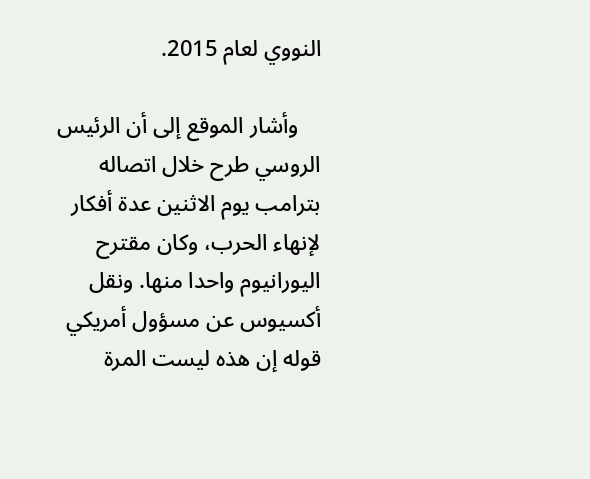النووي لعام 2015.

    وأشار الموقع إلى أن الرئيس الروسي طرح خلال اتصاله بترامب يوم الاثنين عدة أفكار لإنهاء الحرب، وكان مقترح اليورانيوم واحدا منها. ونقل أكسيوس عن مسؤول أمريكي قوله إن هذه ليست المرة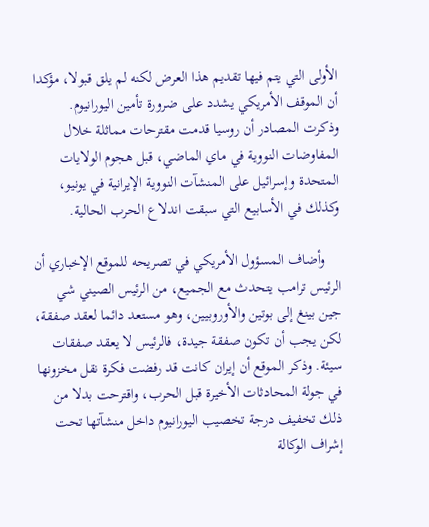الأولى التي يتم فيها تقديم هذا العرض لكنه لم يلق قبولا، مؤكدا أن الموقف الأمريكي يشدد على ضرورة تأمين اليورانيوم. وذكرت المصادر أن روسيا قدمت مقترحات مماثلة خلال المفاوضات النووية في ماي الماضي، قبل هجوم الولايات المتحدة وإسرائيل على المنشآت النووية الإيرانية في يونيو، وكذلك في الأسابيع التي سبقت اندلاع الحرب الحالية.

    وأضاف المسؤول الأمريكي في تصريحه للموقع الإخباري أن الرئيس ترامب يتحدث مع الجميع، من الرئيس الصيني شي جين بينغ إلى بوتين والأوروبيين، وهو مستعد دائما لعقد صفقة، لكن يجب أن تكون صفقة جيدة، فالرئيس لا يعقد صفقات سيئة. وذكر الموقع أن إيران كانت قد رفضت فكرة نقل مخزونها في جولة المحادثات الأخيرة قبل الحرب، واقترحت بدلا من ذلك تخفيف درجة تخصيب اليورانيوم داخل منشآتها تحت إشراف الوكالة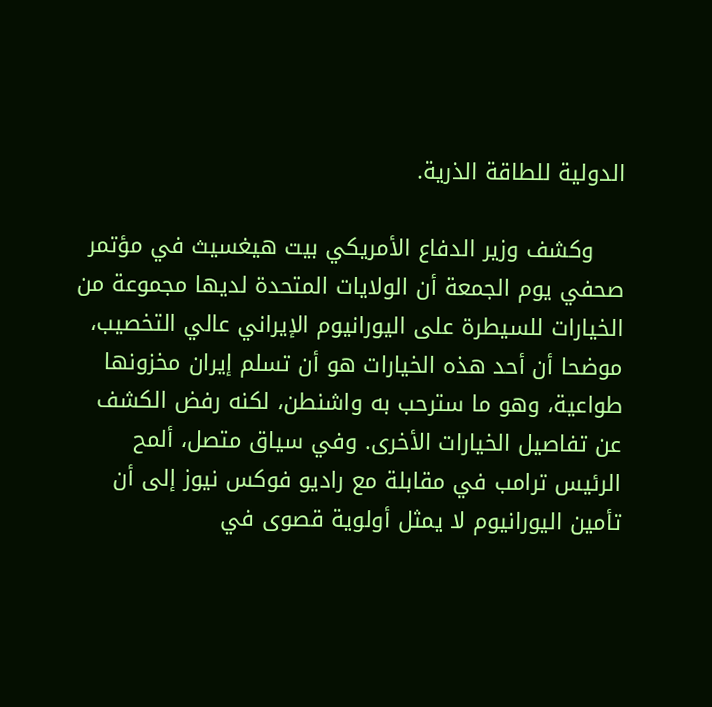الدولية للطاقة الذرية.

    وكشف وزير الدفاع الأمريكي بيت هيغسيث في مؤتمر صحفي يوم الجمعة أن الولايات المتحدة لديها مجموعة من الخيارات للسيطرة على اليورانيوم الإيراني عالي التخصيب، موضحا أن أحد هذه الخيارات هو أن تسلم إيران مخزونها طواعية، وهو ما سترحب به واشنطن، لكنه رفض الكشف عن تفاصيل الخيارات الأخرى. وفي سياق متصل، ألمح الرئيس ترامب في مقابلة مع راديو فوكس نيوز إلى أن تأمين اليورانيوم لا يمثل أولوية قصوى في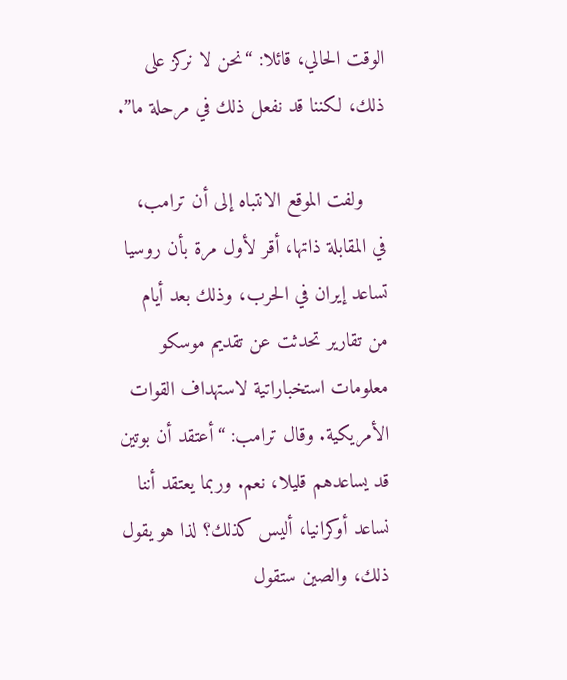الوقت الحالي، قائلا: “نحن لا نركز على ذلك، لكننا قد نفعل ذلك في مرحلة ما”.

    ولفت الموقع الانتباه إلى أن ترامب، في المقابلة ذاتها، أقر لأول مرة بأن روسيا تساعد إيران في الحرب، وذلك بعد أيام من تقارير تحدثت عن تقديم موسكو معلومات استخباراتية لاستهداف القوات الأمريكية. وقال ترامب: “أعتقد أن بوتين قد يساعدهم قليلا، نعم. وربما يعتقد أننا نساعد أوكرانيا، أليس كذلك؟ لذا هو يقول ذلك، والصين ستقول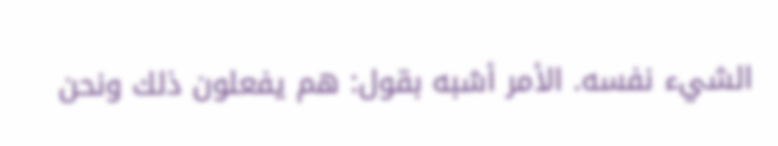الشيء نفسه. الأمر أشبه بقول: هم يفعلون ذلك ونحن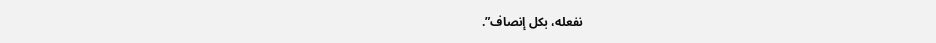نفعله، بكل إنصاف”.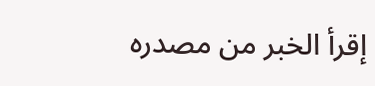إقرأ الخبر من مصدره